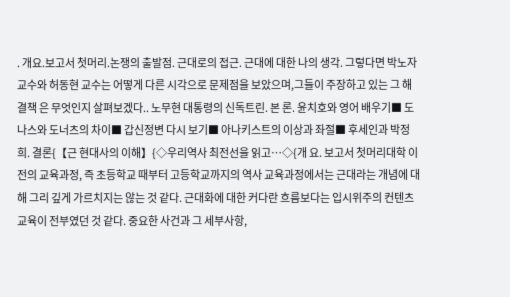. 개요.보고서 첫머리.논쟁의 출발점. 근대로의 접근. 근대에 대한 나의 생각. 그렇다면 박노자 교수와 허동현 교수는 어떻게 다른 시각으로 문제점을 보았으며,그들이 주장하고 있는 그 해결책 은 무엇인지 살펴보겠다.. 노무현 대통령의 신독트린. 본 론. 윤치호와 영어 배우기■ 도나스와 도너츠의 차이■ 갑신정변 다시 보기■ 아나키스트의 이상과 좌절■ 후세인과 박정희. 결론{【근 현대사의 이해】{◇우리역사 최전선을 읽고…◇{개 요. 보고서 첫머리대학 이전의 교육과정, 즉 초등학교 때부터 고등학교까지의 역사 교육과정에서는 근대라는 개념에 대해 그리 깊게 가르치지는 않는 것 같다. 근대화에 대한 커다란 흐름보다는 입시위주의 컨텐츠 교육이 전부였던 것 같다. 중요한 사건과 그 세부사항,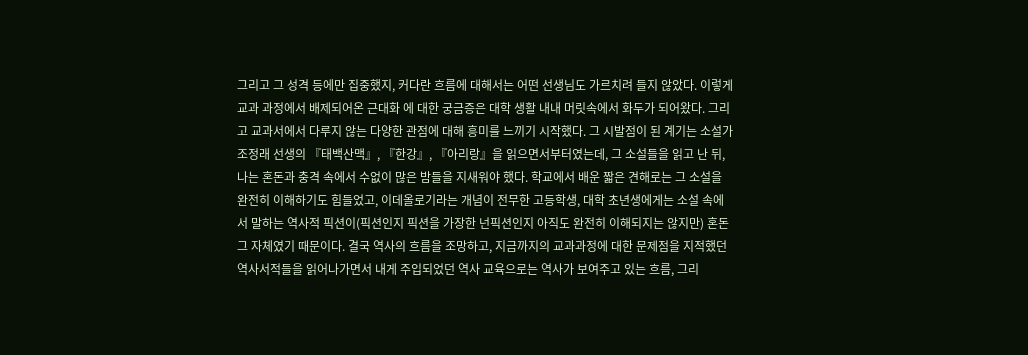그리고 그 성격 등에만 집중했지, 커다란 흐름에 대해서는 어떤 선생님도 가르치려 들지 않았다. 이렇게 교과 과정에서 배제되어온 근대화 에 대한 궁금증은 대학 생활 내내 머릿속에서 화두가 되어왔다. 그리고 교과서에서 다루지 않는 다양한 관점에 대해 흥미를 느끼기 시작했다. 그 시발점이 된 계기는 소설가 조정래 선생의 『태백산맥』, 『한강』, 『아리랑』을 읽으면서부터였는데, 그 소설들을 읽고 난 뒤, 나는 혼돈과 충격 속에서 수없이 많은 밤들을 지새워야 했다. 학교에서 배운 짧은 견해로는 그 소설을 완전히 이해하기도 힘들었고, 이데올로기라는 개념이 전무한 고등학생, 대학 초년생에게는 소설 속에서 말하는 역사적 픽션이(픽션인지 픽션을 가장한 넌픽션인지 아직도 완전히 이해되지는 않지만) 혼돈 그 자체였기 때문이다. 결국 역사의 흐름을 조망하고, 지금까지의 교과과정에 대한 문제점을 지적했던 역사서적들을 읽어나가면서 내게 주입되었던 역사 교육으로는 역사가 보여주고 있는 흐름, 그리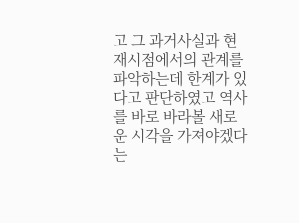고 그 과거사실과 현재시점에서의 관계를 파악하는데 한계가 있다고 판단하였고 역사를 바로 바라볼 새로운 시각을 가져야겠다는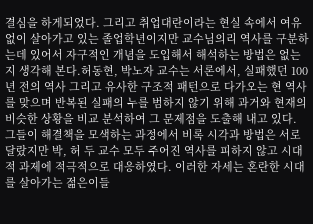결심을 하게되었다. 그리고 취업대란이라는 현실 속에서 여유 없이 살아가고 있는 졸업학년이지만 교수님의리 역사를 구분하는데 있어서 자구적인 개념을 도입해서 해석하는 방법은 없는지 생각해 본다.허동현, 박노자 교수는 서론에서, 실패했던 100년 전의 역사 그리고 유사한 구조적 패턴으로 다가오는 현 역사를 맞으며 반복된 실패의 누를 범하지 않기 위해 과거와 현재의 비슷한 상황을 비교 분석하여 그 문제점을 도출해 내고 있다. 그들이 해결책을 모색하는 과정에서 비록 시각과 방법은 서로 달랐지만 박, 허 두 교수 모두 주어진 역사를 피하지 않고 시대적 과제에 적극적으로 대응하였다. 이러한 자세는 혼란한 시대를 살아가는 젊은이들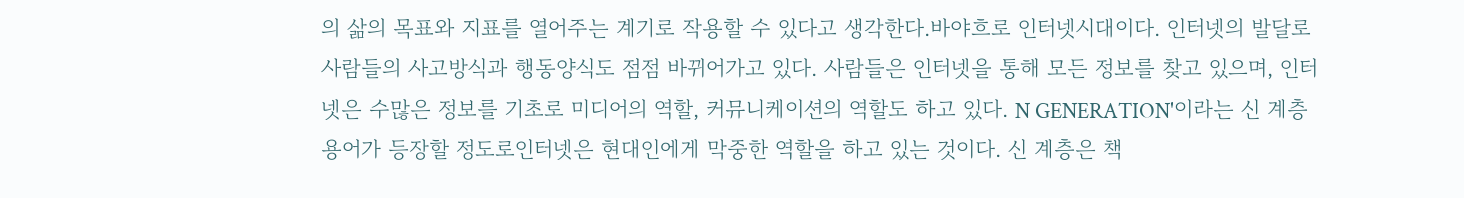의 삶의 목표와 지표를 열어주는 계기로 작용할 수 있다고 생각한다.바야흐로 인터넷시대이다. 인터넷의 발달로 사람들의 사고방식과 행동양식도 점점 바뀌어가고 있다. 사람들은 인터넷을 통해 모든 정보를 찾고 있으며, 인터넷은 수많은 정보를 기초로 미디어의 역할, 커뮤니케이션의 역할도 하고 있다. N GENERATION'이라는 신 계층 용어가 등장할 정도로인터넷은 현대인에게 막중한 역할을 하고 있는 것이다. 신 계층은 책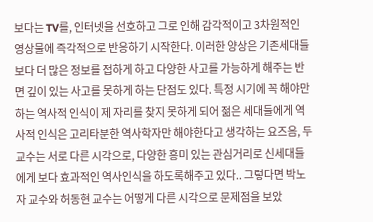보다는 TV를, 인터넷을 선호하고 그로 인해 감각적이고 3차원적인 영상물에 즉각적으로 반응하기 시작한다. 이러한 양상은 기존세대들보다 더 많은 정보를 접하게 하고 다양한 사고를 가능하게 해주는 반면 깊이 있는 사고를 못하게 하는 단점도 있다. 특정 시기에 꼭 해야만 하는 역사적 인식이 제 자리를 찾지 못하게 되어 젊은 세대들에게 역사적 인식은 고리타분한 역사학자만 해야한다고 생각하는 요즈음, 두 교수는 서로 다른 시각으로, 다양한 흥미 있는 관심거리로 신세대들에게 보다 효과적인 역사인식을 하도록해주고 있다.. 그렇다면 박노자 교수와 허동현 교수는 어떻게 다른 시각으로 문제점을 보았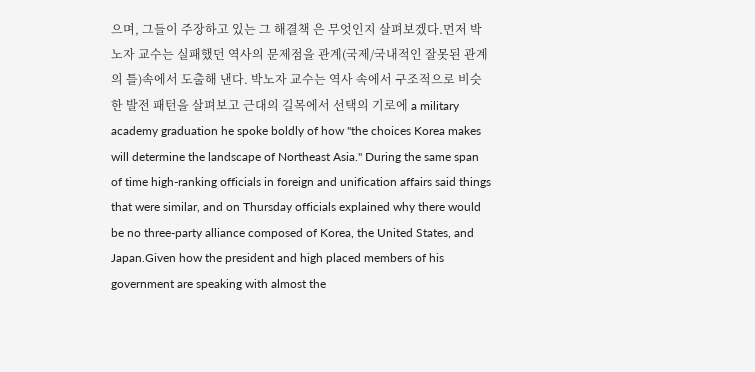으며, 그들이 주장하고 있는 그 해결책 은 무엇인지 살펴보겠다.먼저 박노자 교수는 실패했던 역사의 문제점을 관계(국제/국내적인 잘못된 관계의 틀)속에서 도출해 낸다. 박노자 교수는 역사 속에서 구조적으로 비슷한 발전 패턴을 살펴보고 근대의 길목에서 선택의 기로에 a military academy graduation he spoke boldly of how "the choices Korea makes will determine the landscape of Northeast Asia." During the same span of time high-ranking officials in foreign and unification affairs said things that were similar, and on Thursday officials explained why there would be no three-party alliance composed of Korea, the United States, and Japan.Given how the president and high placed members of his government are speaking with almost the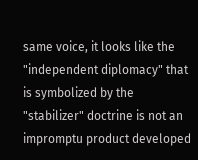same voice, it looks like the "independent diplomacy" that is symbolized by the "stabilizer" doctrine is not an impromptu product developed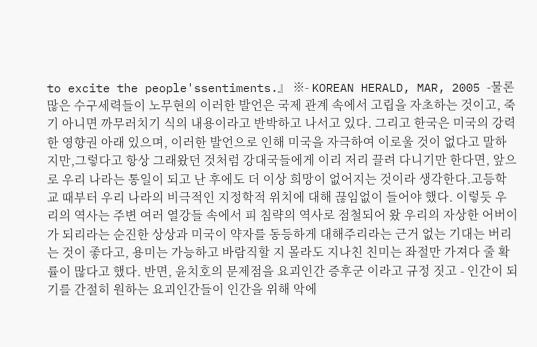to excite the people'ssentiments.』 ※- KOREAN HERALD, MAR, 2005 -물론 많은 수구세력들이 노무현의 이러한 발언은 국제 관계 속에서 고립을 자초하는 것이고, 죽기 아니면 까무러치기 식의 내용이라고 반박하고 나서고 있다. 그리고 한국은 미국의 강력한 영향권 아래 있으며, 이러한 발언으로 인해 미국을 자극하여 이로울 것이 없다고 말하지만,그렇다고 항상 그래왔던 것처럼 강대국들에게 이리 저리 끌려 다니기만 한다면, 앞으로 우리 나라는 통일이 되고 난 후에도 더 이상 희망이 없어지는 것이라 생각한다.고등학교 때부터 우리 나라의 비극적인 지정학적 위치에 대해 끊임없이 들어야 했다. 이렇듯 우리의 역사는 주변 여러 열강들 속에서 피 침략의 역사로 점철되어 왔 우리의 자상한 어버이 가 되리라는 순진한 상상과 미국이 약자를 동등하게 대해주리라는 근거 없는 기대는 버리는 것이 좋다고, 용미는 가능하고 바람직할 지 몰라도 지나친 친미는 좌절만 가져다 줄 확률이 많다고 했다. 반면, 윤치호의 문제점을 요괴인간 증후군 이라고 규정 짓고 - 인간이 되기를 간절히 원하는 요괴인간들이 인간을 위해 악에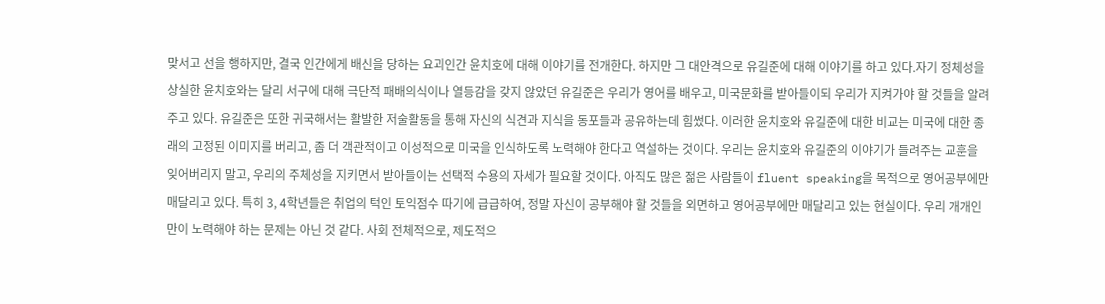맞서고 선을 행하지만, 결국 인간에게 배신을 당하는 요괴인간 윤치호에 대해 이야기를 전개한다. 하지만 그 대안격으로 유길준에 대해 이야기를 하고 있다.자기 정체성을 상실한 윤치호와는 달리 서구에 대해 극단적 패배의식이나 열등감을 갖지 않았던 유길준은 우리가 영어를 배우고, 미국문화를 받아들이되 우리가 지켜가야 할 것들을 알려주고 있다. 유길준은 또한 귀국해서는 활발한 저술활동을 통해 자신의 식견과 지식을 동포들과 공유하는데 힘썼다. 이러한 윤치호와 유길준에 대한 비교는 미국에 대한 종래의 고정된 이미지를 버리고, 좀 더 객관적이고 이성적으로 미국을 인식하도록 노력해야 한다고 역설하는 것이다. 우리는 윤치호와 유길준의 이야기가 들려주는 교훈을 잊어버리지 말고, 우리의 주체성을 지키면서 받아들이는 선택적 수용의 자세가 필요할 것이다. 아직도 많은 젊은 사람들이 fluent speaking을 목적으로 영어공부에만 매달리고 있다. 특히 3, 4학년들은 취업의 턱인 토익점수 따기에 급급하여, 정말 자신이 공부해야 할 것들을 외면하고 영어공부에만 매달리고 있는 현실이다. 우리 개개인만이 노력해야 하는 문제는 아닌 것 같다. 사회 전체적으로, 제도적으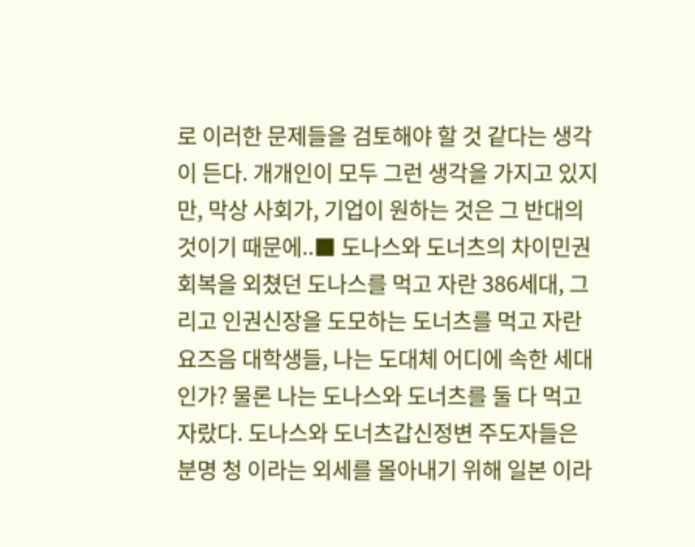로 이러한 문제들을 검토해야 할 것 같다는 생각이 든다. 개개인이 모두 그런 생각을 가지고 있지만, 막상 사회가, 기업이 원하는 것은 그 반대의 것이기 때문에..■ 도나스와 도너츠의 차이민권회복을 외쳤던 도나스를 먹고 자란 386세대, 그리고 인권신장을 도모하는 도너츠를 먹고 자란요즈음 대학생들, 나는 도대체 어디에 속한 세대인가? 물론 나는 도나스와 도너츠를 둘 다 먹고 자랐다. 도나스와 도너츠갑신정변 주도자들은 분명 청 이라는 외세를 몰아내기 위해 일본 이라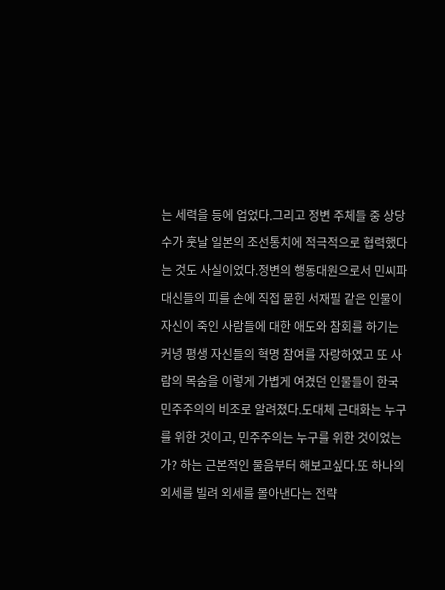는 세력을 등에 업었다.그리고 정변 주체들 중 상당수가 훗날 일본의 조선통치에 적극적으로 협력했다는 것도 사실이었다.정변의 행동대원으로서 민씨파 대신들의 피를 손에 직접 묻힌 서재필 같은 인물이 자신이 죽인 사람들에 대한 애도와 참회를 하기는커녕 평생 자신들의 혁명 참여를 자랑하였고 또 사람의 목숨을 이렇게 가볍게 여겼던 인물들이 한국 민주주의의 비조로 알려졌다.도대체 근대화는 누구를 위한 것이고, 민주주의는 누구를 위한 것이었는가? 하는 근본적인 물음부터 해보고싶다.또 하나의 외세를 빌려 외세를 몰아낸다는 전략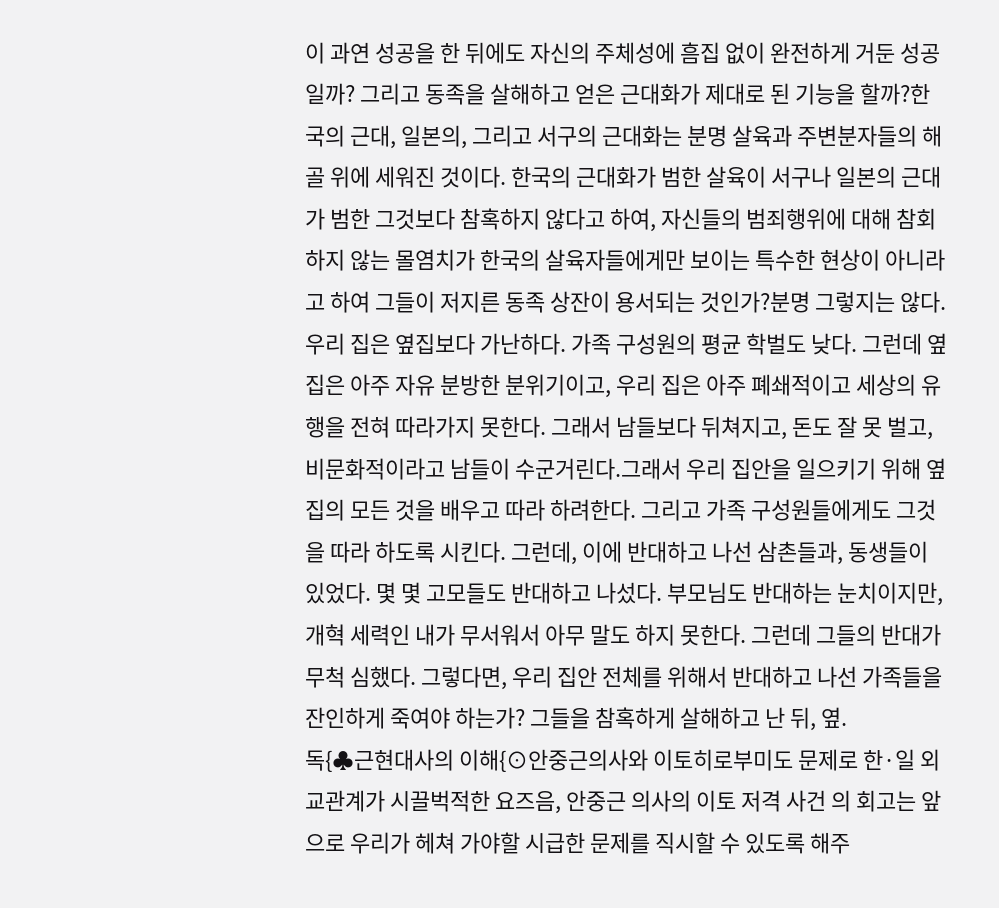이 과연 성공을 한 뒤에도 자신의 주체성에 흠집 없이 완전하게 거둔 성공일까? 그리고 동족을 살해하고 얻은 근대화가 제대로 된 기능을 할까?한국의 근대, 일본의, 그리고 서구의 근대화는 분명 살육과 주변분자들의 해골 위에 세워진 것이다. 한국의 근대화가 범한 살육이 서구나 일본의 근대가 범한 그것보다 참혹하지 않다고 하여, 자신들의 범죄행위에 대해 참회하지 않는 몰염치가 한국의 살육자들에게만 보이는 특수한 현상이 아니라고 하여 그들이 저지른 동족 상잔이 용서되는 것인가?분명 그렇지는 않다.우리 집은 옆집보다 가난하다. 가족 구성원의 평균 학벌도 낮다. 그런데 옆집은 아주 자유 분방한 분위기이고, 우리 집은 아주 폐쇄적이고 세상의 유행을 전혀 따라가지 못한다. 그래서 남들보다 뒤쳐지고, 돈도 잘 못 벌고, 비문화적이라고 남들이 수군거린다.그래서 우리 집안을 일으키기 위해 옆집의 모든 것을 배우고 따라 하려한다. 그리고 가족 구성원들에게도 그것을 따라 하도록 시킨다. 그런데, 이에 반대하고 나선 삼촌들과, 동생들이 있었다. 몇 몇 고모들도 반대하고 나섰다. 부모님도 반대하는 눈치이지만, 개혁 세력인 내가 무서워서 아무 말도 하지 못한다. 그런데 그들의 반대가 무척 심했다. 그렇다면, 우리 집안 전체를 위해서 반대하고 나선 가족들을 잔인하게 죽여야 하는가? 그들을 참혹하게 살해하고 난 뒤, 옆.
독{♣근현대사의 이해{⊙안중근의사와 이토히로부미도 문제로 한·일 외교관계가 시끌벅적한 요즈음, 안중근 의사의 이토 저격 사건 의 회고는 앞으로 우리가 헤쳐 가야할 시급한 문제를 직시할 수 있도록 해주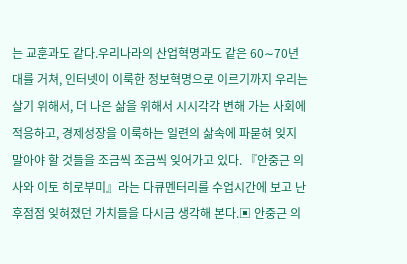는 교훈과도 같다.우리나라의 산업혁명과도 같은 60∼70년대를 거쳐, 인터넷이 이룩한 정보혁명으로 이르기까지 우리는 살기 위해서, 더 나은 삶을 위해서 시시각각 변해 가는 사회에 적응하고, 경제성장을 이룩하는 일련의 삶속에 파묻혀 잊지 말아야 할 것들을 조금씩 조금씩 잊어가고 있다. 『안중근 의사와 이토 히로부미』라는 다큐멘터리를 수업시간에 보고 난 후점점 잊혀졌던 가치들을 다시금 생각해 본다.▣ 안중근 의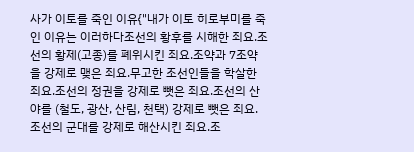사가 이토를 죽인 이유{"내가 이토 히로부미를 죽인 이유는 이러하다조선의 황후를 시해한 죄요.조선의 황제(고종)를 폐위시킨 죄요.조약과 7조약을 강제로 맺은 죄요.무고한 조선인들을 학살한 죄요.조선의 정권을 강제로 뺏은 죄요.조선의 산야를 (철도, 광산, 산림, 천택) 강제로 뺏은 죄요.조선의 군대를 강제로 해산시킨 죄요.조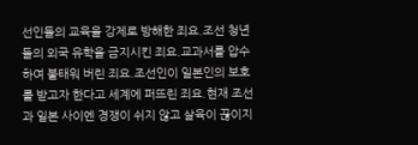선인들의 교육을 강제로 방해한 죄요.조선 청년들의 외국 유학을 금지시킨 죄요.교과서를 압수하여 불태워 버린 죄요.조선인이 일본인의 보호를 받고자 한다고 세계에 퍼뜨린 죄요.현재 조선과 일본 사이엔 경쟁이 쉬지 않고 살육이 끊이지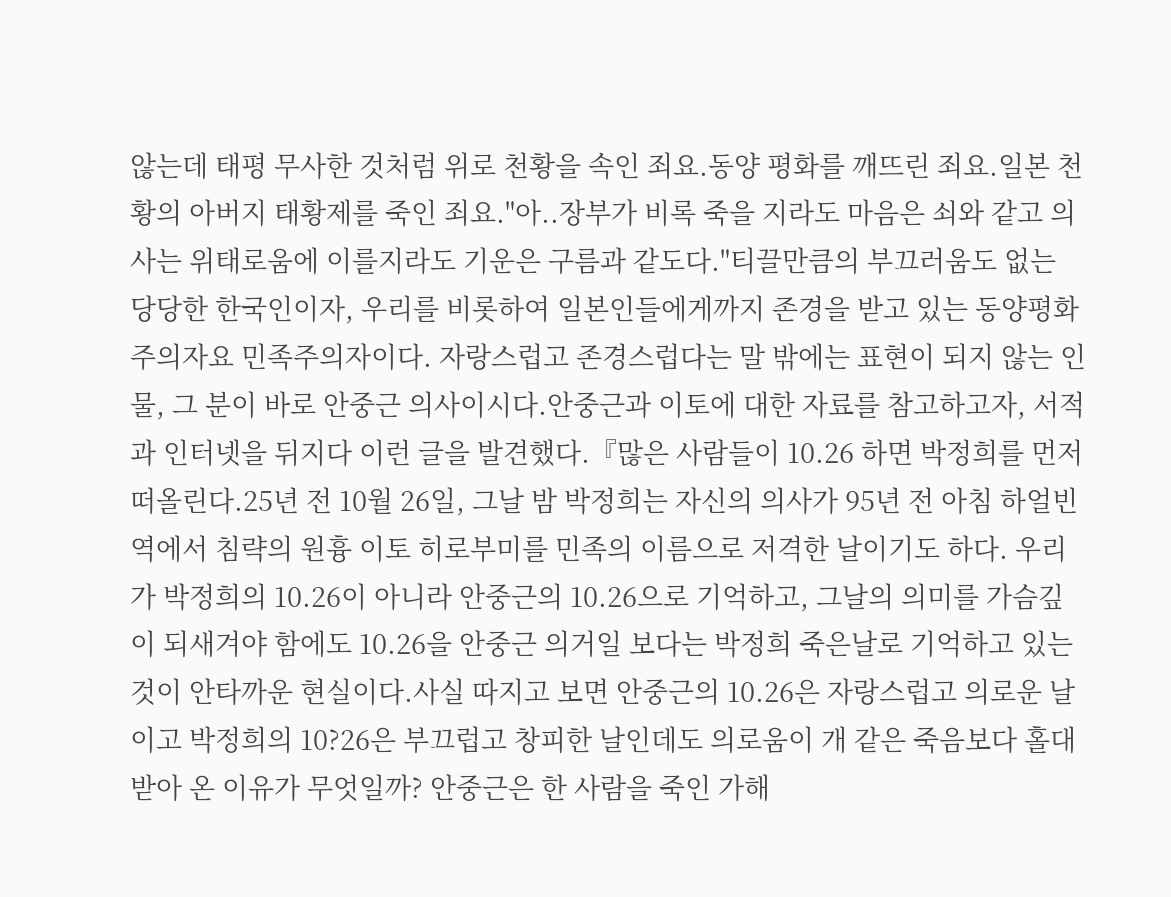않는데 태평 무사한 것처럼 위로 천황을 속인 죄요.동양 평화를 깨뜨린 죄요.일본 천황의 아버지 태황제를 죽인 죄요."아..장부가 비록 죽을 지라도 마음은 쇠와 같고 의사는 위태로움에 이를지라도 기운은 구름과 같도다."티끌만큼의 부끄러움도 없는 당당한 한국인이자, 우리를 비롯하여 일본인들에게까지 존경을 받고 있는 동양평화주의자요 민족주의자이다. 자랑스럽고 존경스럽다는 말 밖에는 표현이 되지 않는 인물, 그 분이 바로 안중근 의사이시다.안중근과 이토에 대한 자료를 참고하고자, 서적과 인터넷을 뒤지다 이런 글을 발견했다.『많은 사람들이 10.26 하면 박정희를 먼저 떠올린다.25년 전 10월 26일, 그날 밤 박정희는 자신의 의사가 95년 전 아침 하얼빈 역에서 침략의 원흉 이토 히로부미를 민족의 이름으로 저격한 날이기도 하다. 우리가 박정희의 10.26이 아니라 안중근의 10.26으로 기억하고, 그날의 의미를 가슴깊이 되새겨야 함에도 10.26을 안중근 의거일 보다는 박정희 죽은날로 기억하고 있는 것이 안타까운 현실이다.사실 따지고 보면 안중근의 10.26은 자랑스럽고 의로운 날이고 박정희의 10?26은 부끄럽고 창피한 날인데도 의로움이 개 같은 죽음보다 홀대받아 온 이유가 무엇일까? 안중근은 한 사람을 죽인 가해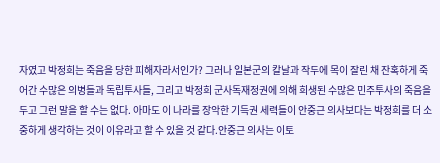자였고 박정희는 죽음을 당한 피해자라서인가? 그러나 일본군의 칼날과 작두에 목이 잘린 채 잔혹하게 죽어간 수많은 의병들과 독립투사들, 그리고 박정희 군사독재정권에 의해 희생된 수많은 민주투사의 죽음을 두고 그런 말을 할 수는 없다. 아마도 이 나라를 장악한 기득권 세력들이 안중근 의사보다는 박정희를 더 소중하게 생각하는 것이 이유라고 할 수 있을 것 같다.안중근 의사는 이토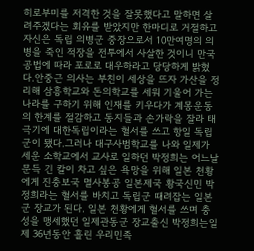히로부미를 저격한 것을 잘못했다고 말하면 살려주겠다는 회유를 받았지만 한마디로 거절하고 자신은 독립 의병군 중장으로서 10만여명의 의병을 죽인 적장을 전투에서 사살한 것이니 만국공법에 따라 포로로 대우하라고 당당하게 밝혔다.안중근 의사는 부친이 세상을 뜨자 가산을 정리해 삼흥학교와 돈의학교를 세워 기울어 가는 나라를 구하기 위해 인재를 키우다가 계몽운동의 한계를 절감하고 동지들과 손가락을 잘라 태극기에 대한독립이라는 혈서를 쓰고 항일 독립군이 됐다.그러나 대구사범학교를 나와 일제가 세운 소학교에서 교사로 일하던 박정희는 어느날 문득 긴 칼이 차고 싶은 욕망을 위해 일본 천황에게 진충보국 멸사봉공 일본제국 황국신민 박정희라는 혈서를 바치고 독립군 때려잡는 일본군 장교가 된다. 일본 천황에게 혈서를 쓰며 충성을 맹세했던 일제관동군 장교출신 박정희는일제 36년동안 흘린 우리민족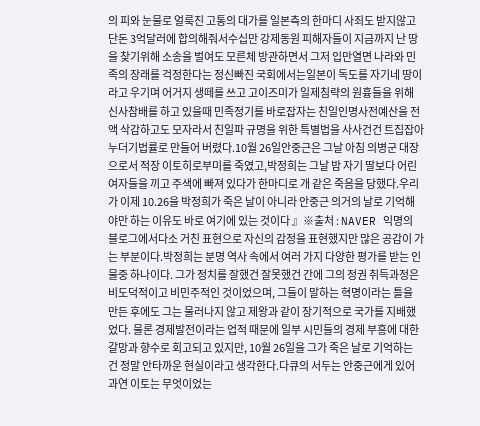의 피와 눈물로 얼룩진 고통의 대가를 일본측의 한마디 사죄도 받지않고 단돈 3억달러에 합의해줘서수십만 강제동원 피해자들이 지금까지 난 땅을 찾기위해 소송을 벌여도 모른체 방관하면서 그저 입만열면 나라와 민족의 장래를 걱정한다는 정신빠진 국회에서는일본이 독도를 자기네 땅이라고 우기며 어거지 생떼를 쓰고 고이즈미가 일제침략의 원흉들을 위해 신사참배를 하고 있을때 민족정기를 바로잡자는 친일인명사전예산을 전액 삭감하고도 모자라서 친일파 규명을 위한 특별법을 사사건건 트집잡아 누더기법률로 만들어 버렸다.10월 26일안중근은 그날 아침 의병군 대장으로서 적장 이토히로부미를 죽였고,박정희는 그날 밤 자기 딸보다 어린 여자들을 끼고 주색에 빠져 있다가 한마디로 개 같은 죽음을 당했다.우리가 이제 10.26을 박정희가 죽은 날이 아니라 안중근 의거의 날로 기억해야만 하는 이유도 바로 여기에 있는 것이다 』※출처 : NAVER 익명의 블로그에서다소 거친 표현으로 자신의 감정을 표현했지만 많은 공감이 가는 부분이다.박정희는 분명 역사 속에서 여러 가지 다양한 평가를 받는 인물중 하나이다. 그가 정치를 잘했건 잘못했건 간에 그의 정권 취득과정은 비도덕적이고 비민주적인 것이었으며, 그들이 말하는 혁명이라는 틀을 만든 후에도 그는 물러나지 않고 제왕과 같이 장기적으로 국가를 지배했었다. 물론 경제발전이라는 업적 때문에 일부 시민들의 경제 부흥에 대한 갈망과 향수로 회고되고 있지만, 10월 26일을 그가 죽은 날로 기억하는 건 정말 안타까운 현실이라고 생각한다.다큐의 서두는 안중근에게 있어 과연 이토는 무엇이었는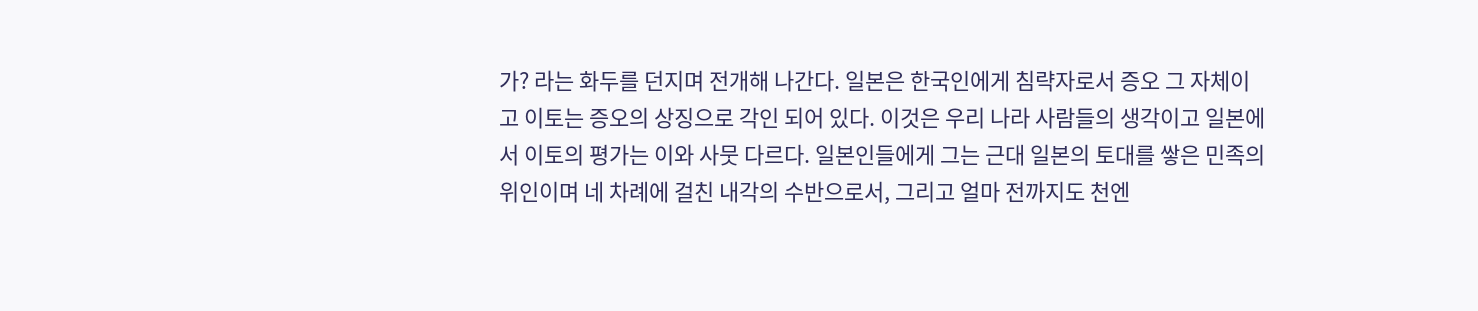가? 라는 화두를 던지며 전개해 나간다. 일본은 한국인에게 침략자로서 증오 그 자체이고 이토는 증오의 상징으로 각인 되어 있다. 이것은 우리 나라 사람들의 생각이고 일본에서 이토의 평가는 이와 사뭇 다르다. 일본인들에게 그는 근대 일본의 토대를 쌓은 민족의 위인이며 네 차례에 걸친 내각의 수반으로서, 그리고 얼마 전까지도 천엔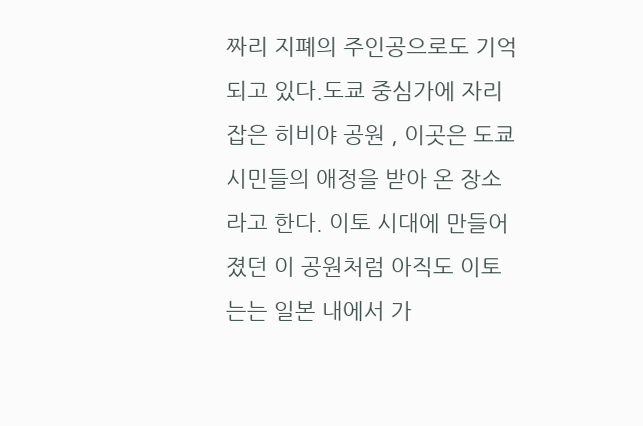짜리 지폐의 주인공으로도 기억되고 있다.도쿄 중심가에 자리 잡은 히비야 공원 , 이곳은 도쿄 시민들의 애정을 받아 온 장소라고 한다. 이토 시대에 만들어 졌던 이 공원처럼 아직도 이토는는 일본 내에서 가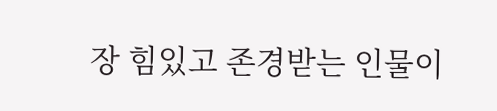장 힘있고 존경받는 인물이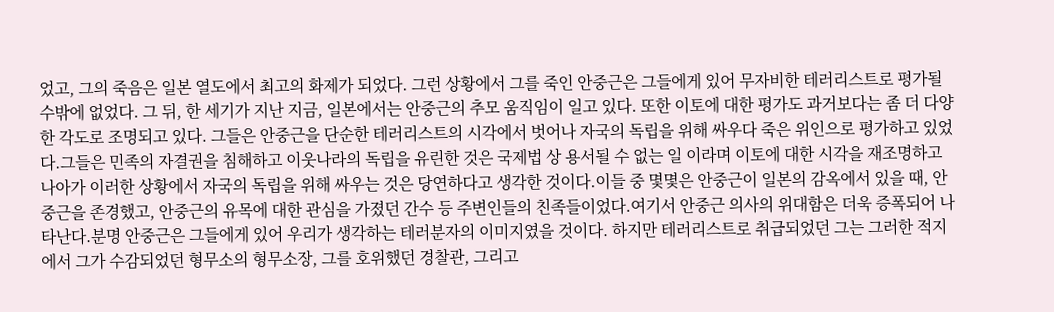었고, 그의 죽음은 일본 열도에서 최고의 화제가 되었다. 그런 상황에서 그를 죽인 안중근은 그들에게 있어 무자비한 테러리스트로 평가될 수밖에 없었다. 그 뒤, 한 세기가 지난 지금, 일본에서는 안중근의 추모 움직임이 일고 있다. 또한 이토에 대한 평가도 과거보다는 좀 더 다양한 각도로 조명되고 있다. 그들은 안중근을 단순한 테러리스트의 시각에서 벗어나 자국의 독립을 위해 싸우다 죽은 위인으로 평가하고 있었다.그들은 민족의 자결권을 침해하고 이웃나라의 독립을 유린한 것은 국제법 상 용서될 수 없는 일 이라며 이토에 대한 시각을 재조명하고 나아가 이러한 상황에서 자국의 독립을 위해 싸우는 것은 당연하다고 생각한 것이다.이들 중 몇몇은 안중근이 일본의 감옥에서 있을 때, 안중근을 존경했고, 안중근의 유목에 대한 관심을 가졌던 간수 등 주변인들의 친족들이었다.여기서 안중근 의사의 위대함은 더욱 증폭되어 나타난다.분명 안중근은 그들에게 있어 우리가 생각하는 테러분자의 이미지였을 것이다. 하지만 테러리스트로 취급되었던 그는 그러한 적지에서 그가 수감되었던 형무소의 형무소장, 그를 호위했던 경찰관, 그리고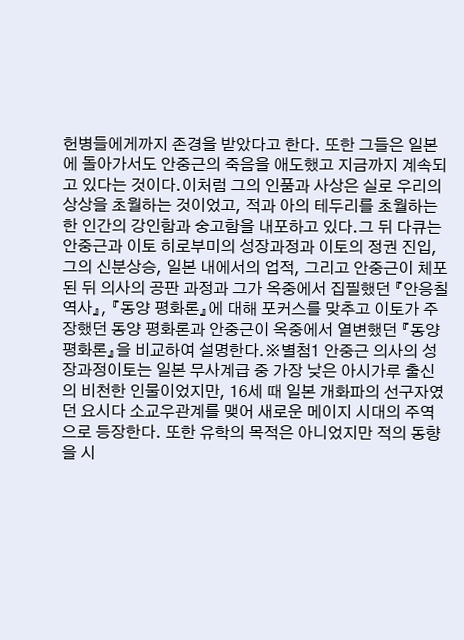헌병들에게까지 존경을 받았다고 한다. 또한 그들은 일본에 돌아가서도 안중근의 죽음을 애도했고 지금까지 계속되고 있다는 것이다.이처럼 그의 인품과 사상은 실로 우리의 상상을 초월하는 것이었고, 적과 아의 테두리를 초월하는 한 인간의 강인함과 숭고함을 내포하고 있다.그 뒤 다큐는 안중근과 이토 히로부미의 성장과정과 이토의 정권 진입, 그의 신분상승, 일본 내에서의 업적, 그리고 안중근이 체포된 뒤 의사의 공판 과정과 그가 옥중에서 집필했던 『안응칠 역사』, 『동양 평화론』에 대해 포커스를 맞추고 이토가 주장했던 동양 평화론과 안중근이 옥중에서 열변했던 『동양평화론』을 비교하여 설명한다.※별첨1 안중근 의사의 성장과정이토는 일본 무사계급 중 가장 낮은 아시가루 출신의 비천한 인물이었지만, 16세 때 일본 개화파의 선구자였던 요시다 소교우관계를 맺어 새로운 메이지 시대의 주역으로 등장한다. 또한 유학의 목적은 아니었지만 적의 동향을 시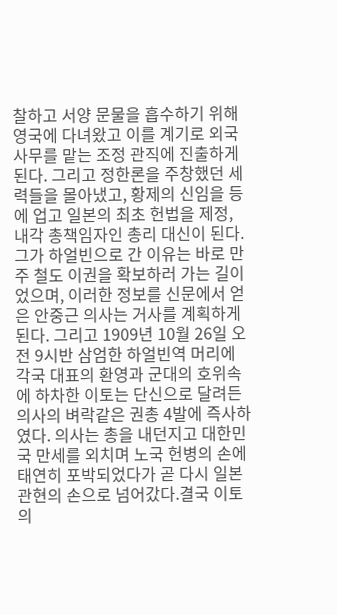찰하고 서양 문물을 흡수하기 위해 영국에 다녀왔고 이를 계기로 외국 사무를 맡는 조정 관직에 진출하게 된다. 그리고 정한론을 주창했던 세력들을 몰아냈고, 황제의 신임을 등에 업고 일본의 최초 헌법을 제정, 내각 총책임자인 총리 대신이 된다. 그가 하얼빈으로 간 이유는 바로 만주 철도 이권을 확보하러 가는 길이었으며, 이러한 정보를 신문에서 얻은 안중근 의사는 거사를 계획하게 된다. 그리고 1909년 10월 26일 오전 9시반 삼엄한 하얼빈역 머리에 각국 대표의 환영과 군대의 호위속에 하차한 이토는 단신으로 달려든 의사의 벼락같은 권총 4발에 즉사하였다. 의사는 총을 내던지고 대한민국 만세를 외치며 노국 헌병의 손에 태연히 포박되었다가 곧 다시 일본관현의 손으로 넘어갔다.결국 이토의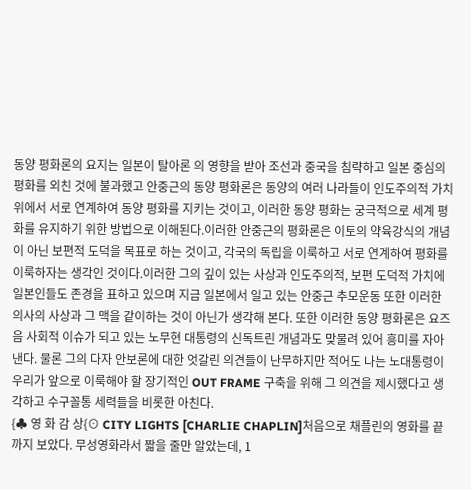동양 평화론의 요지는 일본이 탈아론 의 영향을 받아 조선과 중국을 침략하고 일본 중심의 평화를 외친 것에 불과했고 안중근의 동양 평화론은 동양의 여러 나라들이 인도주의적 가치 위에서 서로 연계하여 동양 평화를 지키는 것이고, 이러한 동양 평화는 궁극적으로 세계 평화를 유지하기 위한 방법으로 이해된다.이러한 안중근의 평화론은 이토의 약육강식의 개념이 아닌 보편적 도덕을 목표로 하는 것이고, 각국의 독립을 이룩하고 서로 연계하여 평화를 이룩하자는 생각인 것이다.이러한 그의 깊이 있는 사상과 인도주의적, 보편 도덕적 가치에 일본인들도 존경을 표하고 있으며 지금 일본에서 일고 있는 안중근 추모운동 또한 이러한 의사의 사상과 그 맥을 같이하는 것이 아닌가 생각해 본다. 또한 이러한 동양 평화론은 요즈음 사회적 이슈가 되고 있는 노무현 대통령의 신독트린 개념과도 맞물려 있어 흥미를 자아낸다. 물론 그의 다자 안보론에 대한 엇갈린 의견들이 난무하지만 적어도 나는 노대통령이 우리가 앞으로 이룩해야 할 장기적인 OUT FRAME 구축을 위해 그 의견을 제시했다고 생각하고 수구꼴통 세력들을 비롯한 아친다.
{♣ 영 화 감 상{⊙ CITY LIGHTS [CHARLIE CHAPLIN]처음으로 채플린의 영화를 끝까지 보았다. 무성영화라서 짧을 줄만 알았는데, 1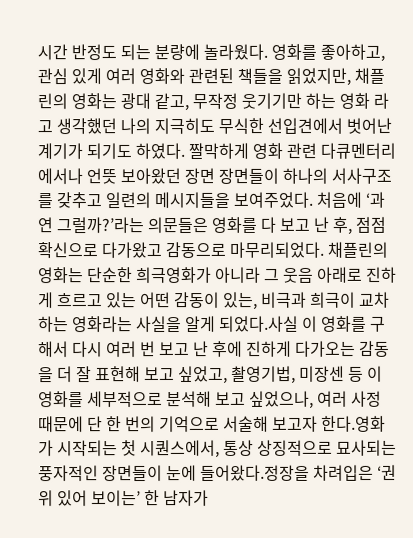시간 반정도 되는 분량에 놀라웠다. 영화를 좋아하고, 관심 있게 여러 영화와 관련된 책들을 읽었지만, 채플린의 영화는 광대 같고, 무작정 웃기기만 하는 영화 라고 생각했던 나의 지극히도 무식한 선입견에서 벗어난 계기가 되기도 하였다. 짤막하게 영화 관련 다큐멘터리에서나 언뜻 보아왔던 장면 장면들이 하나의 서사구조를 갖추고 일련의 메시지들을 보여주었다. 처음에 ‘과연 그럴까?’라는 의문들은 영화를 다 보고 난 후, 점점 확신으로 다가왔고 감동으로 마무리되었다. 채플린의 영화는 단순한 희극영화가 아니라 그 웃음 아래로 진하게 흐르고 있는 어떤 감동이 있는, 비극과 희극이 교차하는 영화라는 사실을 알게 되었다.사실 이 영화를 구해서 다시 여러 번 보고 난 후에 진하게 다가오는 감동을 더 잘 표현해 보고 싶었고, 촬영기법, 미장센 등 이 영화를 세부적으로 분석해 보고 싶었으나, 여러 사정 때문에 단 한 번의 기억으로 서술해 보고자 한다.영화가 시작되는 첫 시퀀스에서, 통상 상징적으로 묘사되는 풍자적인 장면들이 눈에 들어왔다.정장을 차려입은 ‘권위 있어 보이는’ 한 남자가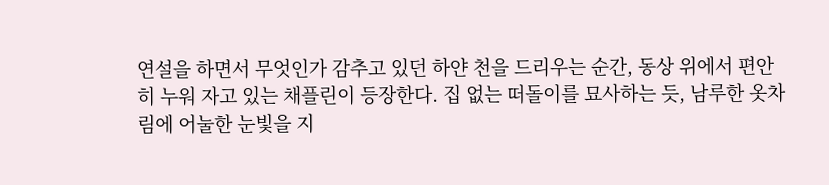연설을 하면서 무엇인가 감추고 있던 하얀 천을 드리우는 순간, 동상 위에서 편안히 누워 자고 있는 채플린이 등장한다. 집 없는 떠돌이를 묘사하는 듯, 남루한 옷차림에 어눌한 눈빛을 지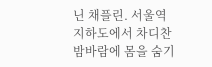닌 채플린. 서울역 지하도에서 차디찬 밤바람에 몸을 숨기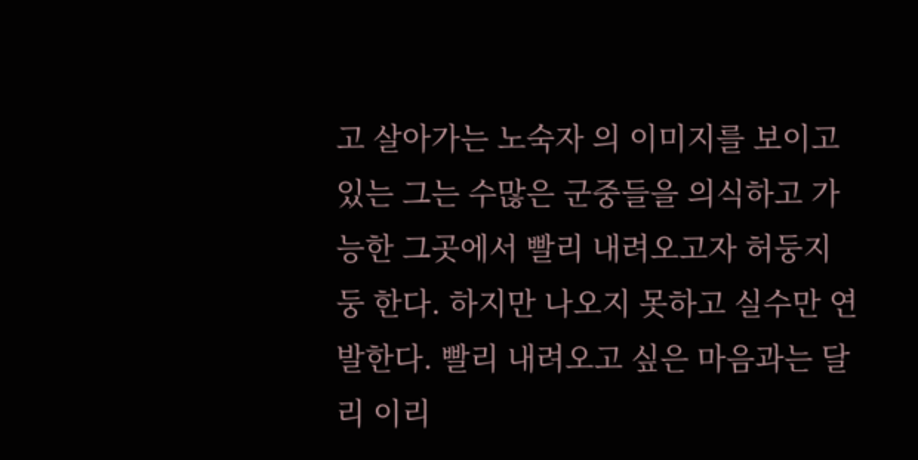고 살아가는 노숙자 의 이미지를 보이고 있는 그는 수많은 군중들을 의식하고 가능한 그곳에서 빨리 내려오고자 허둥지둥 한다. 하지만 나오지 못하고 실수만 연발한다. 빨리 내려오고 싶은 마음과는 달리 이리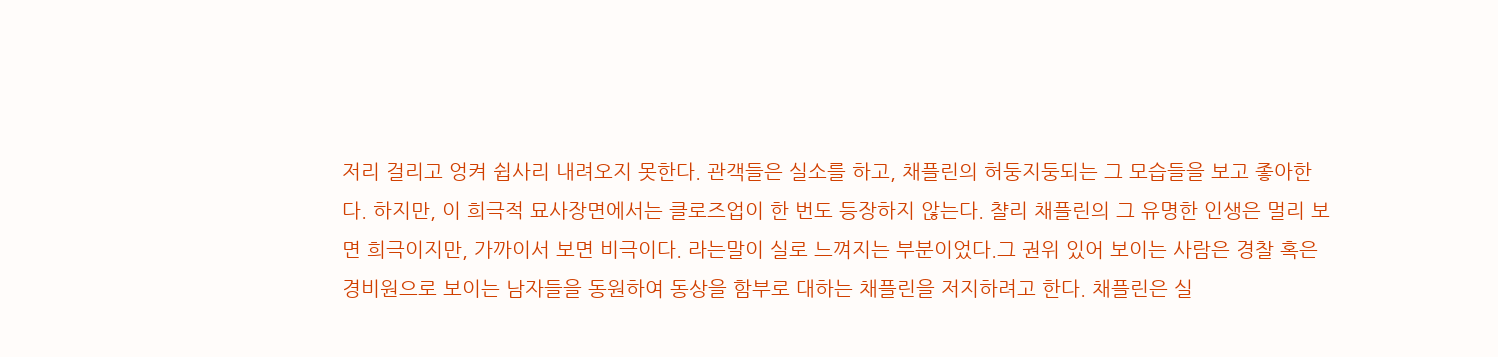저리 걸리고 엉켜 쉽사리 내려오지 못한다. 관객들은 실소를 하고, 채플린의 허둥지둥되는 그 모습들을 보고 좋아한다. 하지만, 이 희극적 묘사장면에서는 클로즈업이 한 번도 등장하지 않는다. 챨리 채플린의 그 유명한 인생은 멀리 보면 희극이지만, 가까이서 보면 비극이다. 라는말이 실로 느껴지는 부분이었다.그 권위 있어 보이는 사람은 경찰 혹은 경비원으로 보이는 남자들을 동원하여 동상을 함부로 대하는 채플린을 저지하려고 한다. 채플린은 실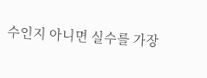수인지 아니면 실수를 가장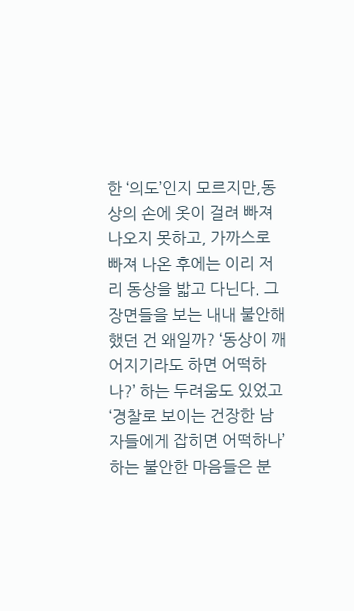한 ‘의도’인지 모르지만,동상의 손에 옷이 걸려 빠져 나오지 못하고, 가까스로 빠져 나온 후에는 이리 저리 동상을 밟고 다닌다. 그 장면들을 보는 내내 불안해했던 건 왜일까? ‘동상이 깨어지기라도 하면 어떡하나?’ 하는 두려움도 있었고 ‘경찰로 보이는 건장한 남자들에게 잡히면 어떡하나’ 하는 불안한 마음들은 분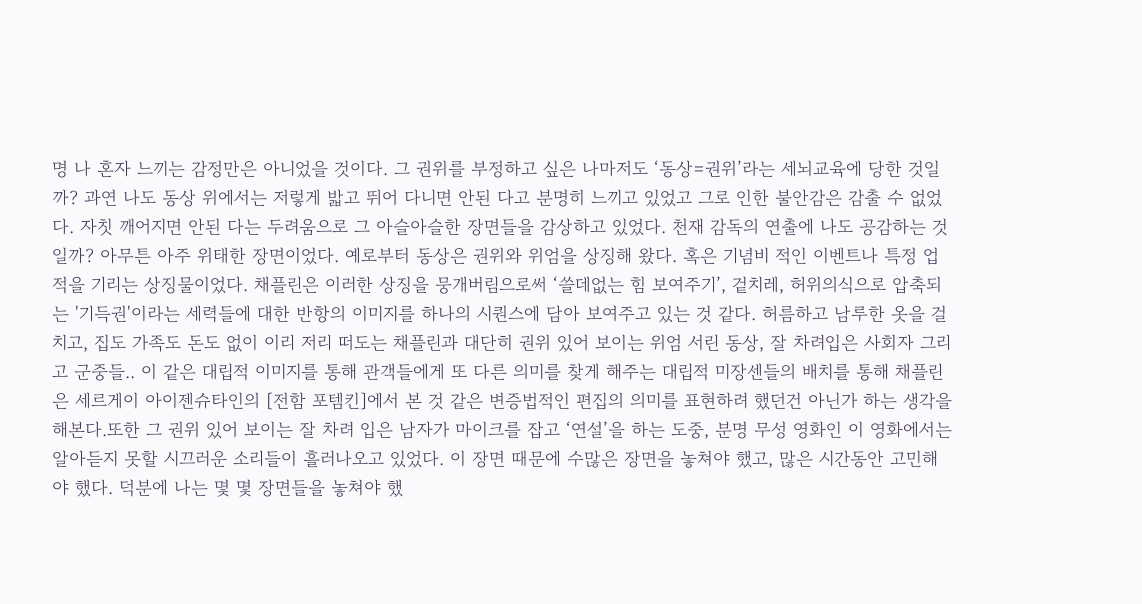명 나 혼자 느끼는 감정만은 아니었을 것이다. 그 권위를 부정하고 싶은 나마저도 ‘동상=권위’라는 세뇌교육에 당한 것일까? 과연 나도 동상 위에서는 저렇게 밟고 뛰어 다니면 안된 다고 분명히 느끼고 있었고 그로 인한 불안감은 감출 수 없었다. 자칫 깨어지면 안된 다는 두려움으로 그 아슬아슬한 장면들을 감상하고 있었다. 천재 감독의 연출에 나도 공감하는 것일까? 아무튼 아주 위태한 장면이었다. 예로부터 동상은 권위와 위엄을 상징해 왔다. 혹은 기념비 적인 이벤트나 특정 업적을 기리는 상징물이었다. 채플린은 이러한 상징을 뭉개버림으로써 ‘쓸데없는 힘 보여주기’, 겉치레, 허위의식으로 압축되는 '기득권'이라는 세력들에 대한 반항의 이미지를 하나의 시퀀스에 담아 보여주고 있는 것 같다. 허름하고 남루한 옷을 걸치고, 집도 가족도 돈도 없이 이리 저리 떠도는 채플린과 대단히 권위 있어 보이는 위엄 서린 동상, 잘 차려입은 사회자 그리고 군중들.. 이 같은 대립적 이미지를 통해 관객들에게 또 다른 의미를 찾게 해주는 대립적 미장센들의 배치를 통해 채플린은 세르게이 아이젠슈타인의 [전함 포템킨]에서 본 것 같은 변증법적인 편집의 의미를 표현하려 했던건 아닌가 하는 생각을 해본다.또한 그 권위 있어 보이는 잘 차려 입은 남자가 마이크를 잡고 ‘연설’을 하는 도중, 분명 무성 영화인 이 영화에서는 알아듣지 못할 시끄러운 소리들이 흘러나오고 있었다. 이 장면 때문에 수많은 장면을 놓쳐야 했고, 많은 시간동안 고민해야 했다. 덕분에 나는 몇 몇 장면들을 놓쳐야 했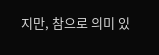지만, 참으로 의미 있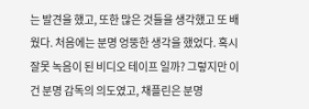는 발견을 했고, 또한 많은 것들을 생각했고 또 배웠다. 처음에는 분명 엉뚱한 생각을 했었다. 혹시 잘못 녹음이 된 비디오 테이프 일까? 그렇지만 이건 분명 감독의 의도였고, 채플린은 분명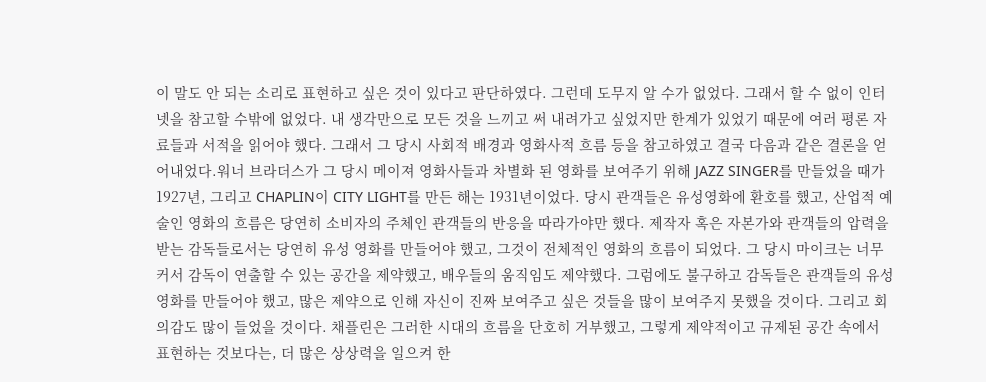이 말도 안 되는 소리로 표현하고 싶은 것이 있다고 판단하였다. 그런데 도무지 알 수가 없었다. 그래서 할 수 없이 인터넷을 참고할 수밖에 없었다. 내 생각만으로 모든 것을 느끼고 써 내려가고 싶었지만 한계가 있었기 때문에 여러 평론 자료들과 서적을 읽어야 했다. 그래서 그 당시 사회적 배경과 영화사적 흐름 등을 참고하였고 결국 다음과 같은 결론을 얻어내었다.워너 브라더스가 그 당시 메이져 영화사들과 차별화 된 영화를 보여주기 위해 JAZZ SINGER를 만들었을 때가 1927년, 그리고 CHAPLIN이 CITY LIGHT를 만든 해는 1931년이었다. 당시 관객들은 유성영화에 환호를 했고, 산업적 예술인 영화의 흐름은 당연히 소비자의 주체인 관객들의 반응을 따라가야만 했다. 제작자 혹은 자본가와 관객들의 압력을 받는 감독들로서는 당연히 유성 영화를 만들어야 했고, 그것이 전체적인 영화의 흐름이 되었다. 그 당시 마이크는 너무 커서 감독이 연출할 수 있는 공간을 제약했고, 배우들의 움직임도 제약했다. 그럼에도 불구하고 감독들은 관객들의 유성영화를 만들어야 했고, 많은 제약으로 인해 자신이 진짜 보여주고 싶은 것들을 많이 보여주지 못했을 것이다. 그리고 회의감도 많이 들었을 것이다. 채플린은 그러한 시대의 흐름을 단호히 거부했고, 그렇게 제약적이고 규제된 공간 속에서 표현하는 것보다는, 더 많은 상상력을 일으켜 한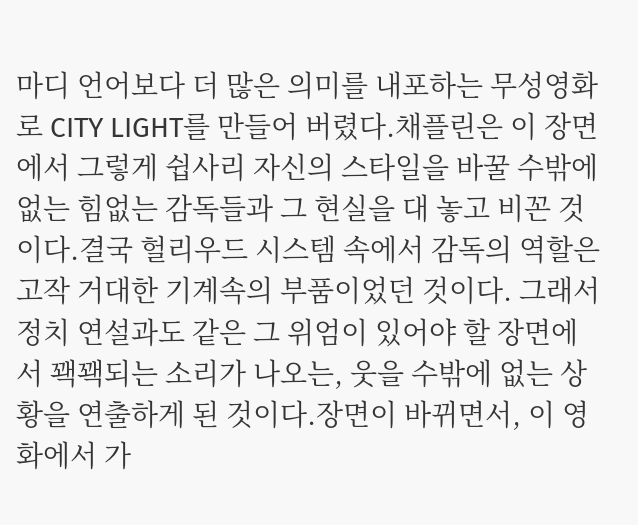마디 언어보다 더 많은 의미를 내포하는 무성영화로 CITY LIGHT를 만들어 버렸다.채플린은 이 장면에서 그렇게 쉽사리 자신의 스타일을 바꿀 수밖에 없는 힘없는 감독들과 그 현실을 대 놓고 비꼰 것이다.결국 헐리우드 시스템 속에서 감독의 역할은 고작 거대한 기계속의 부품이었던 것이다. 그래서 정치 연설과도 같은 그 위엄이 있어야 할 장면에서 꽥꽥되는 소리가 나오는, 웃을 수밖에 없는 상황을 연출하게 된 것이다.장면이 바뀌면서, 이 영화에서 가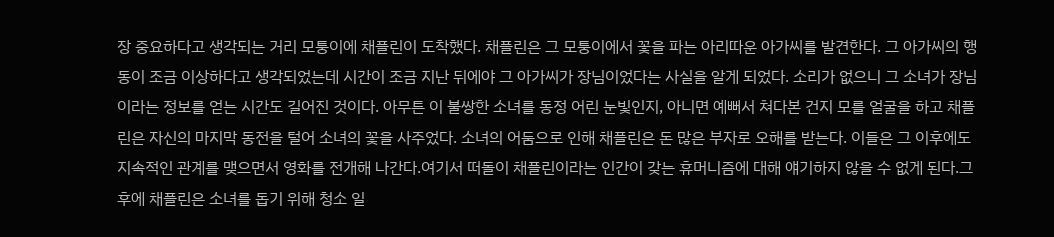장 중요하다고 생각되는 거리 모퉁이에 채플린이 도착했다. 채플린은 그 모퉁이에서 꽃을 파는 아리따운 아가씨를 발견한다. 그 아가씨의 행동이 조금 이상하다고 생각되었는데 시간이 조금 지난 뒤에야 그 아가씨가 장님이었다는 사실을 알게 되었다. 소리가 없으니 그 소녀가 장님이라는 정보를 얻는 시간도 길어진 것이다. 아무튼 이 불쌍한 소녀를 동정 어린 눈빛인지, 아니면 예뻐서 쳐다본 건지 모를 얼굴을 하고 채플린은 자신의 마지막 동전을 털어 소녀의 꽃을 사주었다. 소녀의 어둠으로 인해 채플린은 돈 많은 부자로 오해를 받는다. 이들은 그 이후에도 지속적인 관계를 맺으면서 영화를 전개해 나간다.여기서 떠돌이 채플린이라는 인간이 갖는 휴머니즘에 대해 얘기하지 않을 수 없게 된다.그 후에 채플린은 소녀를 돕기 위해 청소 일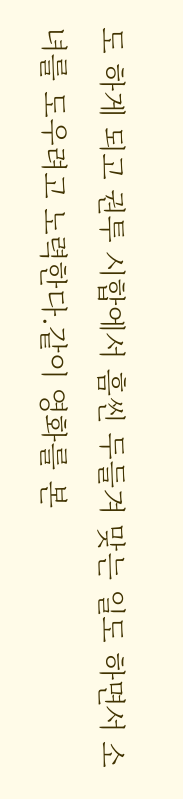도 하게 되고 권투 시합에서 흠씬 두들겨 맞는 일도 하면서 소녀를 도우려고 노력한다.같이 영화를 본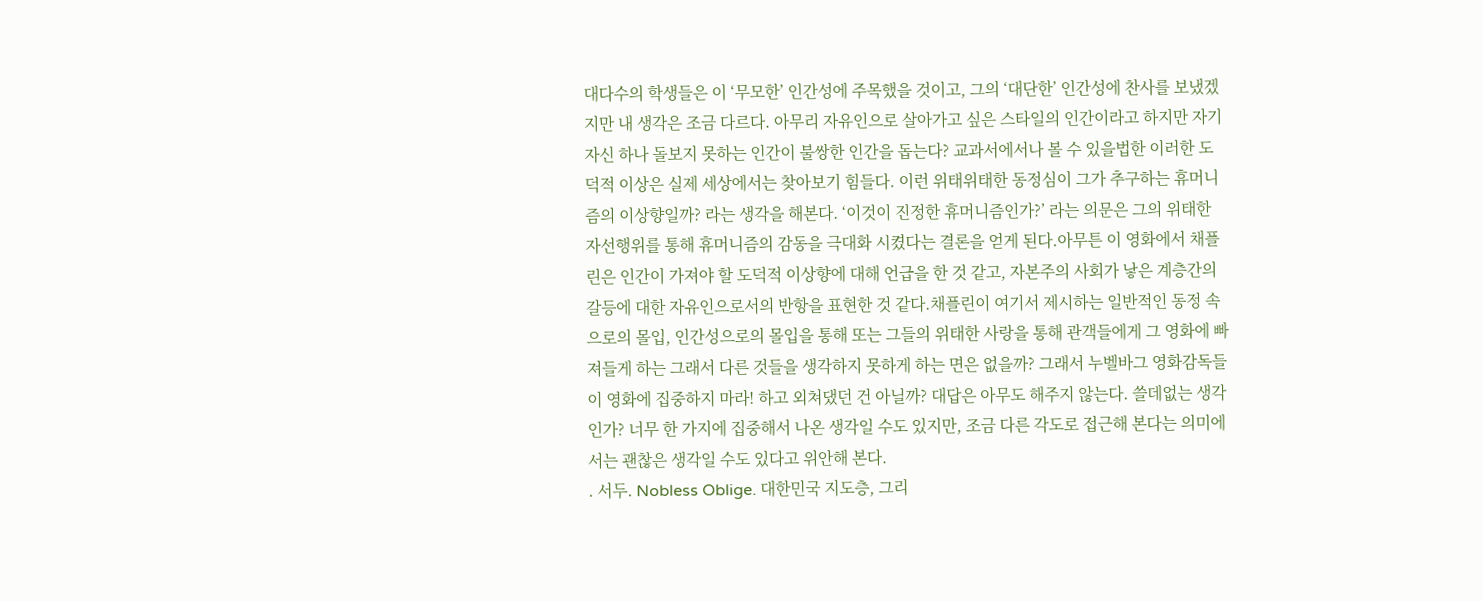대다수의 학생들은 이 ‘무모한’ 인간성에 주목했을 것이고, 그의 ‘대단한’ 인간성에 찬사를 보냈겠지만 내 생각은 조금 다르다. 아무리 자유인으로 살아가고 싶은 스타일의 인간이라고 하지만 자기 자신 하나 돌보지 못하는 인간이 불쌍한 인간을 돕는다? 교과서에서나 볼 수 있을법한 이러한 도덕적 이상은 실제 세상에서는 찾아보기 힘들다. 이런 위태위태한 동정심이 그가 추구하는 휴머니즘의 이상향일까? 라는 생각을 해본다. ‘이것이 진정한 휴머니즘인가?’ 라는 의문은 그의 위태한 자선행위를 통해 휴머니즘의 감동을 극대화 시켰다는 결론을 얻게 된다.아무튼 이 영화에서 채플린은 인간이 가져야 할 도덕적 이상향에 대해 언급을 한 것 같고, 자본주의 사회가 낳은 계층간의 갈등에 대한 자유인으로서의 반항을 표현한 것 같다.채플린이 여기서 제시하는 일반적인 동정 속으로의 몰입, 인간성으로의 몰입을 통해 또는 그들의 위태한 사랑을 통해 관객들에게 그 영화에 빠져들게 하는 그래서 다른 것들을 생각하지 못하게 하는 면은 없을까? 그래서 누벨바그 영화감독들이 영화에 집중하지 마라! 하고 외쳐댔던 건 아닐까? 대답은 아무도 해주지 않는다. 쓸데없는 생각인가? 너무 한 가지에 집중해서 나온 생각일 수도 있지만, 조금 다른 각도로 접근해 본다는 의미에서는 괜찮은 생각일 수도 있다고 위안해 본다.
. 서두. Nobless Oblige. 대한민국 지도층, 그리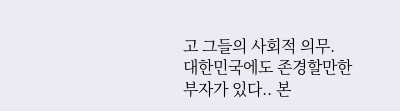고 그들의 사회적 의무. 대한민국에도 존경할만한 부자가 있다.. 본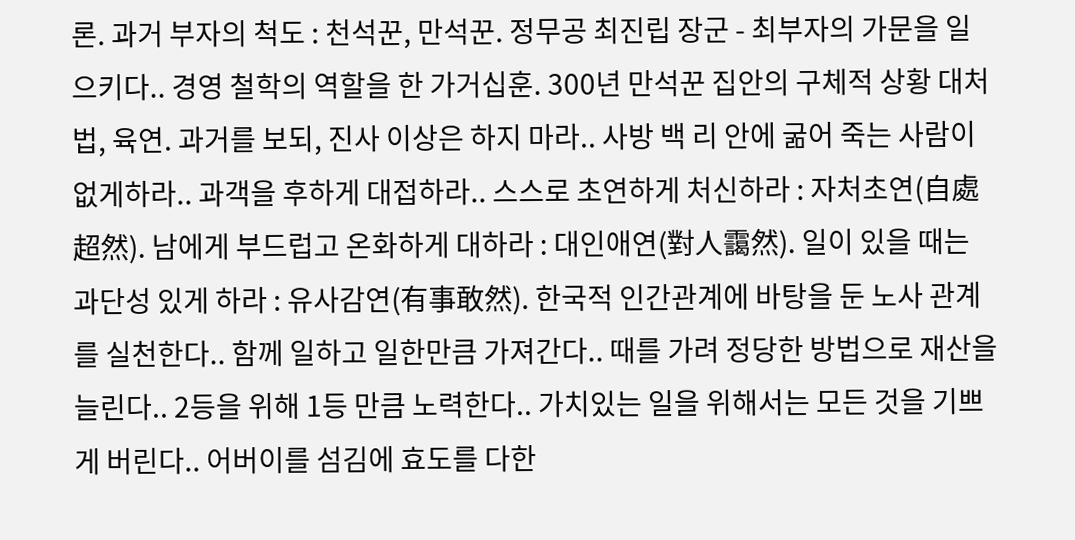론. 과거 부자의 척도 : 천석꾼, 만석꾼. 정무공 최진립 장군 - 최부자의 가문을 일으키다.. 경영 철학의 역할을 한 가거십훈. 300년 만석꾼 집안의 구체적 상황 대처법, 육연. 과거를 보되, 진사 이상은 하지 마라.. 사방 백 리 안에 굶어 죽는 사람이 없게하라.. 과객을 후하게 대접하라.. 스스로 초연하게 처신하라 : 자처초연(自處超然). 남에게 부드럽고 온화하게 대하라 : 대인애연(對人靄然). 일이 있을 때는 과단성 있게 하라 : 유사감연(有事敢然). 한국적 인간관계에 바탕을 둔 노사 관계를 실천한다.. 함께 일하고 일한만큼 가져간다.. 때를 가려 정당한 방법으로 재산을 늘린다.. 2등을 위해 1등 만큼 노력한다.. 가치있는 일을 위해서는 모든 것을 기쁘게 버린다.. 어버이를 섬김에 효도를 다한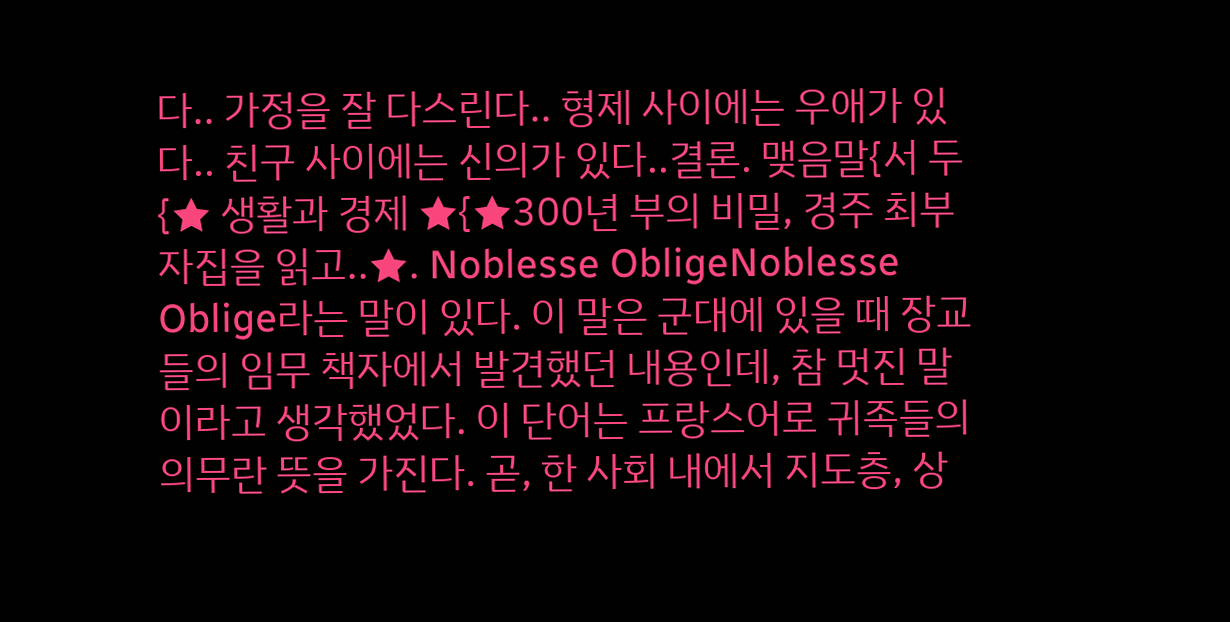다.. 가정을 잘 다스린다.. 형제 사이에는 우애가 있다.. 친구 사이에는 신의가 있다..결론. 맺음말{서 두{★ 생활과 경제 ★{★300년 부의 비밀, 경주 최부자집을 읽고..★. Noblesse ObligeNoblesse Oblige라는 말이 있다. 이 말은 군대에 있을 때 장교들의 임무 책자에서 발견했던 내용인데, 참 멋진 말이라고 생각했었다. 이 단어는 프랑스어로 귀족들의 의무란 뜻을 가진다. 곧, 한 사회 내에서 지도층, 상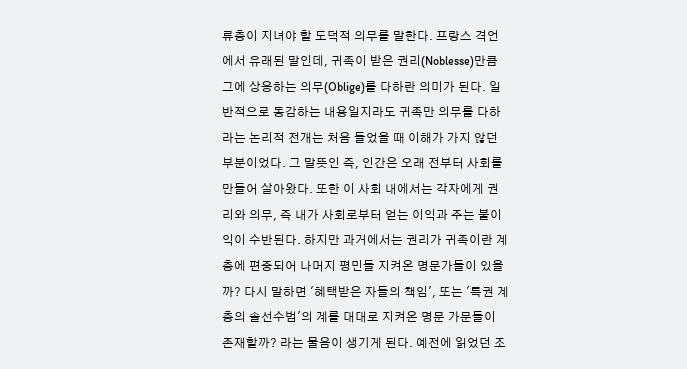류층이 지녀야 할 도덕적 의무를 말한다. 프랑스 격언에서 유래된 말인데, 귀족이 받은 권리(Noblesse)만큼 그에 상응하는 의무(Oblige)를 다하란 의미가 된다. 일반적으로 동감하는 내용일지라도 귀족만 의무를 다하라는 논리적 전개는 처음 들었을 때 이해가 가지 않던 부분이었다. 그 말뜻인 즉, 인간은 오래 전부터 사회를 만들어 살아왔다. 또한 이 사회 내에서는 각자에게 권리와 의무, 즉 내가 사회로부터 얻는 이익과 주는 불이익이 수반된다. 하지만 과거에서는 권리가 귀족이란 계층에 편중되어 나머지 평민들 지켜온 명문가들이 있을까? 다시 말하면 '혜택받은 자들의 책임', 또는 '특권 계층의 솔선수범'의 계를 대대로 지켜온 명문 가문들이 존재할까? 라는 물음이 생기게 된다. 예전에 읽었던 조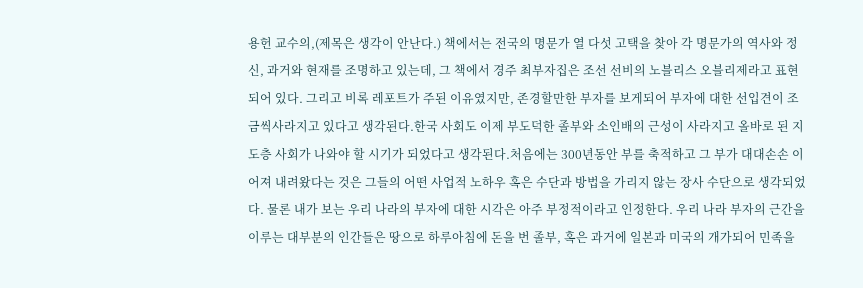용헌 교수의,(제목은 생각이 안난다.) 책에서는 전국의 명문가 열 다섯 고택을 찾아 각 명문가의 역사와 정신, 과거와 현재를 조명하고 있는데, 그 책에서 경주 최부자집은 조선 선비의 노블리스 오블리제라고 표현되어 있다. 그리고 비록 레포트가 주된 이유였지만, 존경할만한 부자를 보게되어 부자에 대한 선입견이 조금씩사라지고 있다고 생각된다.한국 사회도 이제 부도덕한 졸부와 소인배의 근성이 사라지고 올바로 된 지도층 사회가 나와야 할 시기가 되었다고 생각된다.처음에는 300년동안 부를 축적하고 그 부가 대대손손 이어져 내려왔다는 것은 그들의 어떤 사업적 노하우 혹은 수단과 방법을 가리지 않는 장사 수단으로 생각되었다. 물론 내가 보는 우리 나라의 부자에 대한 시각은 아주 부정적이라고 인정한다. 우리 나라 부자의 근간을 이루는 대부분의 인간들은 땅으로 하루아침에 돈을 번 졸부, 혹은 과거에 일본과 미국의 개가되어 민족을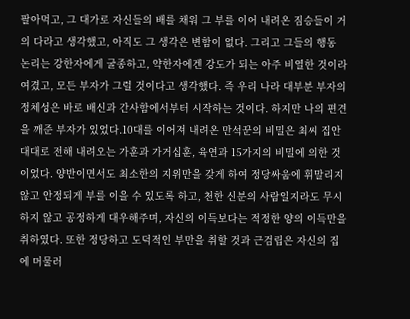팔아먹고, 그 대가로 자신들의 배를 채워 그 부를 이어 내려온 짐승들이 거의 다라고 생각했고, 아직도 그 생각은 변함이 없다. 그리고 그들의 행동 논리는 강한자에게 굴종하고, 약한자에겐 강도가 되는 아주 비열한 것이라 여겼고, 모든 부자가 그럴 것이다고 생각했다. 즉 우리 나라 대부분 부자의 정체성은 바로 배신과 간사함에서부터 시작하는 것이다. 하지만 나의 편견을 깨준 부자가 있었다.10대를 이어져 내려온 만석꾼의 비밀은 최씨 집안 대대로 전해 내려오는 가훈과 가거십훈, 육연과 15가지의 비밀에 의한 것이었다. 양반이면서도 최소한의 지위만을 갖게 하여 정당싸움에 휘말리지 않고 안정되게 부를 이을 수 있도록 하고, 천한 신분의 사람일지라도 무시하지 않고 공정하게 대우해주며, 자신의 이득보다는 적정한 양의 이득만을 취하였다. 또한 정당하고 도덕적인 부만을 취할 것과 근검립은 자신의 집에 머물러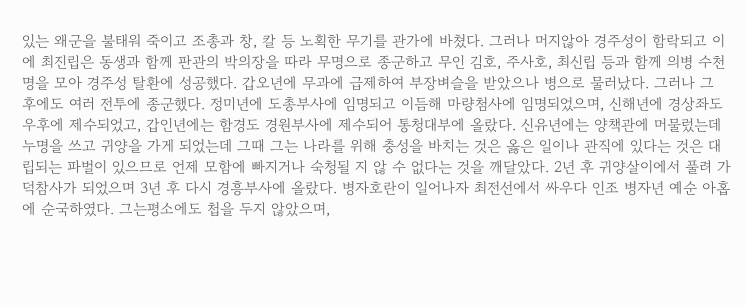있는 왜군을 불태워 죽이고 조총과 창, 칼 등 노획한 무기를 관가에 바쳤다. 그러나 머지않아 경주성이 함락되고 이에 최진립은 동생과 함께 판관의 박의장을 따라 무명으로 종군하고 무인 김호, 주사호, 최신립 등과 함께 의병 수천명을 모아 경주성 탈환에 성공했다. 갑오년에 무과에 급제하여 부장벼슬을 받았으나 병으로 물러났다. 그러나 그 후에도 여러 전투에 종군했다. 정미년에 도총부사에 임명되고 이듬해 마량첨사에 임명되었으며, 신해년에 경상좌도 우후에 제수되었고, 갑인년에는 함경도 경원부사에 제수되어 통청대부에 올랐다. 신유년에는 양책관에 머물렀는데 누명을 쓰고 귀양을 가게 되었는데 그때 그는 나라를 위해 충성을 바치는 것은 옳은 일이나 관직에 있다는 것은 대립되는 파벌이 있으므로 언제 모함에 빠지거나 숙청될 지 않 수 없다는 것을 깨달았다. 2년 후 귀양살이에서 풀려 가덕참사가 되었으며 3년 후 다시 경흥부사에 올랐다. 병자호란이 일어나자 최전선에서 싸우다 인조 병자년 예순 아홉에 순국하였다. 그는평소에도 첩을 두지 않았으며,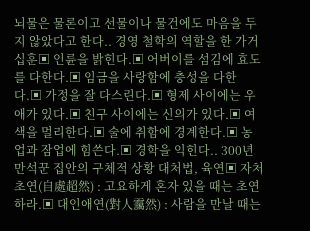뇌물은 물론이고 선물이나 물건에도 마음을 두지 않았다고 한다.. 경영 철학의 역할을 한 가거십훈▣ 인륜을 밝힌다.▣ 어버이를 섬김에 효도를 다한다.▣ 임금을 사랑함에 충성을 다한다.▣ 가정을 잘 다스린다.▣ 형제 사이에는 우애가 있다.▣ 친구 사이에는 신의가 있다.▣ 여색을 멀리한다.▣ 술에 취함에 경계한다.▣ 농업과 잠업에 힘쓴다.▣ 경학을 익힌다.. 300년 만석꾼 집안의 구체적 상황 대처법, 육연▣ 자처초연(自處超然) : 고요하게 혼자 있을 때는 초연하라.▣ 대인애연(對人靄然) : 사람을 만날 때는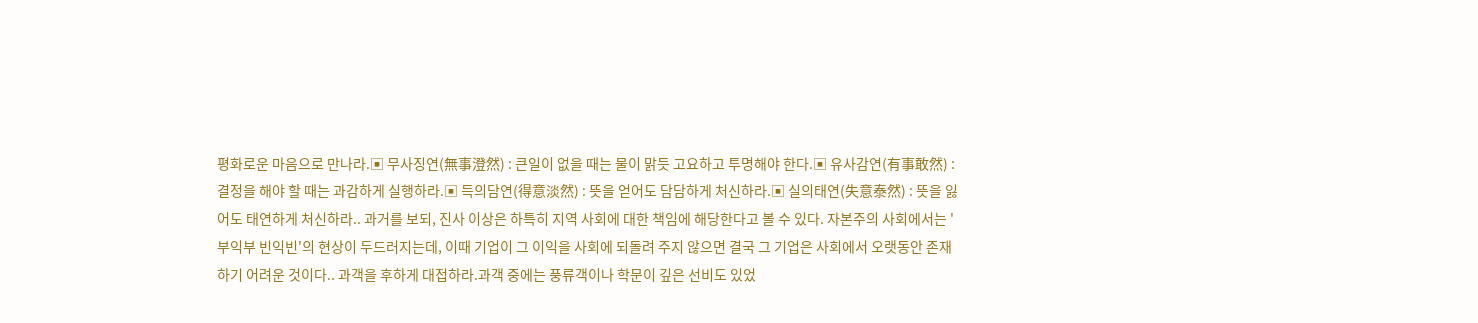평화로운 마음으로 만나라.▣ 무사징연(無事澄然) : 큰일이 없을 때는 물이 맑듯 고요하고 투명해야 한다.▣ 유사감연(有事敢然) : 결정을 해야 할 때는 과감하게 실행하라.▣ 득의담연(得意淡然) : 뜻을 얻어도 담담하게 처신하라.▣ 실의태연(失意泰然) : 뜻을 잃어도 태연하게 처신하라.. 과거를 보되, 진사 이상은 하특히 지역 사회에 대한 책임에 해당한다고 볼 수 있다. 자본주의 사회에서는 '부익부 빈익빈'의 현상이 두드러지는데, 이때 기업이 그 이익을 사회에 되돌려 주지 않으면 결국 그 기업은 사회에서 오랫동안 존재하기 어려운 것이다.. 과객을 후하게 대접하라.과객 중에는 풍류객이나 학문이 깊은 선비도 있었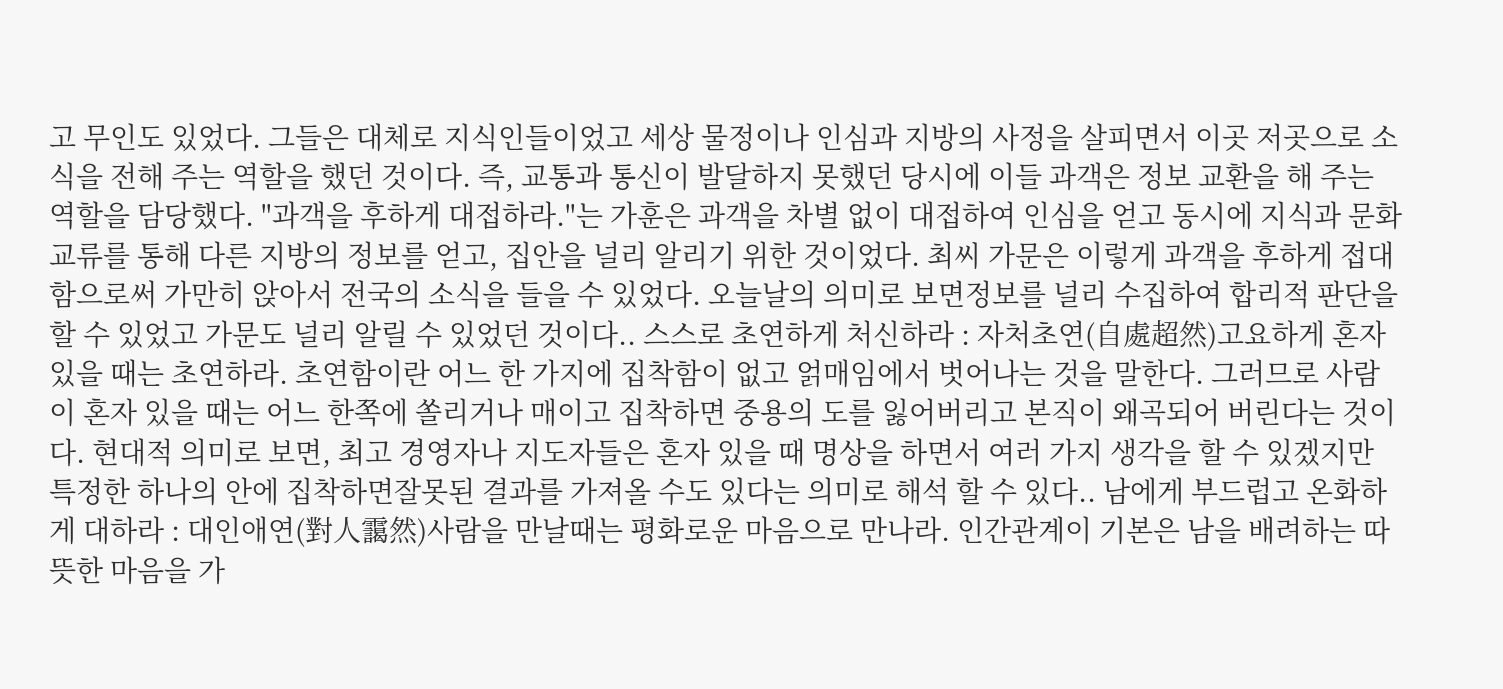고 무인도 있었다. 그들은 대체로 지식인들이었고 세상 물정이나 인심과 지방의 사정을 살피면서 이곳 저곳으로 소식을 전해 주는 역할을 했던 것이다. 즉, 교통과 통신이 발달하지 못했던 당시에 이들 과객은 정보 교환을 해 주는 역할을 담당했다. "과객을 후하게 대접하라."는 가훈은 과객을 차별 없이 대접하여 인심을 얻고 동시에 지식과 문화 교류를 통해 다른 지방의 정보를 얻고, 집안을 널리 알리기 위한 것이었다. 최씨 가문은 이렇게 과객을 후하게 접대함으로써 가만히 앉아서 전국의 소식을 들을 수 있었다. 오늘날의 의미로 보면정보를 널리 수집하여 합리적 판단을 할 수 있었고 가문도 널리 알릴 수 있었던 것이다.. 스스로 초연하게 처신하라 : 자처초연(自處超然)고요하게 혼자있을 때는 초연하라. 초연함이란 어느 한 가지에 집착함이 없고 얽매임에서 벗어나는 것을 말한다. 그러므로 사람이 혼자 있을 때는 어느 한쪽에 쏠리거나 매이고 집착하면 중용의 도를 잃어버리고 본직이 왜곡되어 버린다는 것이다. 현대적 의미로 보면, 최고 경영자나 지도자들은 혼자 있을 때 명상을 하면서 여러 가지 생각을 할 수 있겠지만 특정한 하나의 안에 집착하면잘못된 결과를 가져올 수도 있다는 의미로 해석 할 수 있다.. 남에게 부드럽고 온화하게 대하라 : 대인애연(對人靄然)사람을 만날때는 평화로운 마음으로 만나라. 인간관계이 기본은 남을 배려하는 따뜻한 마음을 가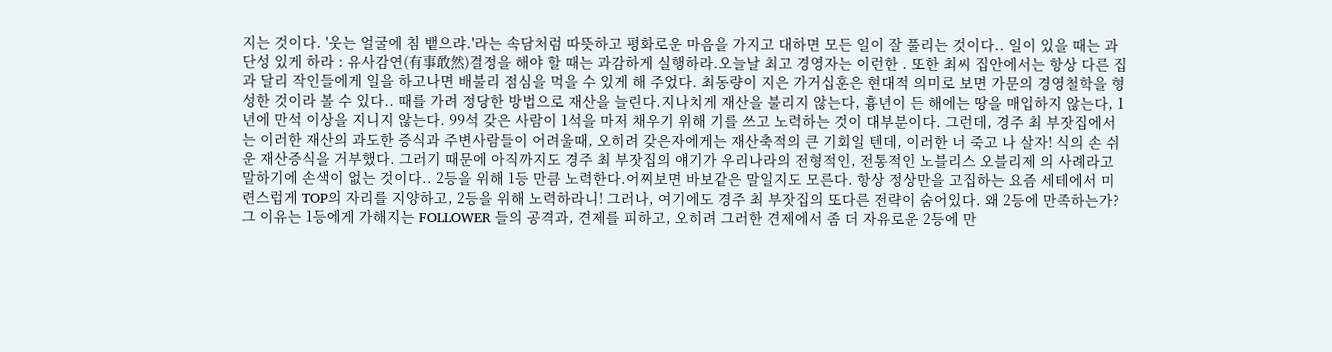지는 것이다. '웃는 얼굴에 침 뱉으랴.'라는 속담처럼 따뜻하고 평화로운 마음을 가지고 대하면 모든 일이 잘 풀리는 것이다.. 일이 있을 때는 과단성 있게 하라 : 유사감연(有事敢然)결정을 해야 할 때는 과감하게 실행하라.오늘날 최고 경영자는 이런한 . 또한 최씨 집안에서는 항상 다른 집과 달리 작인들에게 일을 하고나면 배불리 점심을 먹을 수 있게 해 주었다. 최동량이 지은 가거십훈은 현대적 의미로 보면 가문의 경영철학을 형성한 것이라 볼 수 있다.. 때를 가려 정당한 방법으로 재산을 늘린다.지나치게 재산을 불리지 않는다, 흉년이 든 해에는 땅을 매입하지 않는다, 1년에 만석 이상을 지니지 않는다. 99석 갖은 사람이 1석을 마저 채우기 위해 기를 쓰고 노력하는 것이 대부분이다. 그런데, 경주 최 부잣집에서는 이러한 재산의 과도한 증식과 주변사람들이 어려울때, 오히려 갖은자에게는 재산축적의 큰 기회일 텐데, 이러한 너 죽고 나 살자! 식의 손 쉬운 재산증식을 거부했다. 그러기 때문에 아직까지도 경주 최 부잣집의 얘기가 우리나라의 전형적인, 전통적인 노블리스 오블리제 의 사례라고 말하기에 손색이 없는 것이다.. 2등을 위해 1등 만큼 노력한다.어찌보면 바보같은 말일지도 모른다. 항상 정상만을 고집하는 요즘 세테에서 미련스럽게 TOP의 자리를 지양하고, 2등을 위해 노력하라니! 그러나, 여기에도 경주 최 부잣집의 또다른 전략이 숨어있다. 왜 2등에 만족하는가? 그 이유는 1등에게 가해지는 FOLLOWER 들의 공격과, 견제를 피하고, 오히려 그러한 견제에서 좀 더 자유로운 2등에 만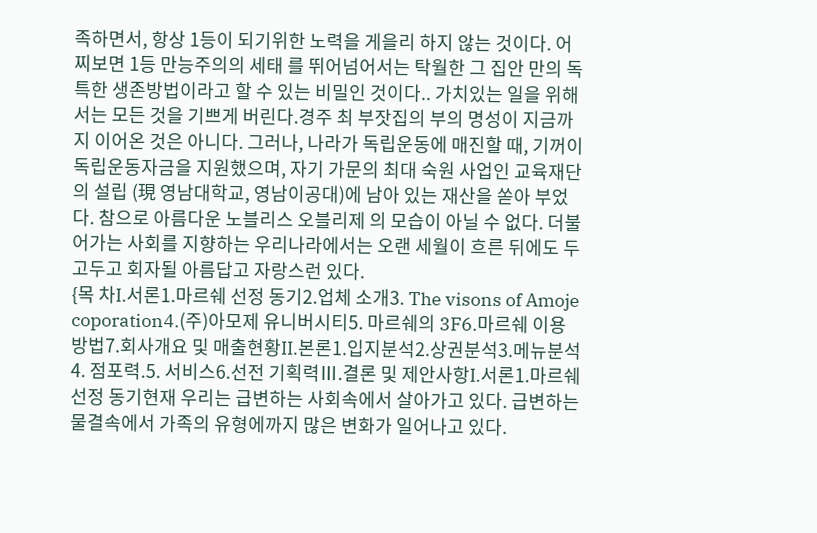족하면서, 항상 1등이 되기위한 노력을 게을리 하지 않는 것이다. 어찌보면 1등 만능주의의 세태 를 뛰어넘어서는 탁월한 그 집안 만의 독특한 생존방법이라고 할 수 있는 비밀인 것이다.. 가치있는 일을 위해서는 모든 것을 기쁘게 버린다.경주 최 부잣집의 부의 명성이 지금까지 이어온 것은 아니다. 그러나, 나라가 독립운동에 매진할 때, 기꺼이 독립운동자금을 지원했으며, 자기 가문의 최대 숙원 사업인 교육재단의 설립 (現 영남대학교, 영남이공대)에 남아 있는 재산을 쏟아 부었다. 참으로 아름다운 노블리스 오블리제 의 모습이 아닐 수 없다. 더불어가는 사회를 지향하는 우리나라에서는 오랜 세월이 흐른 뒤에도 두고두고 회자될 아름답고 자랑스런 있다.
{목 차I.서론1.마르쉐 선정 동기2.업체 소개3. The visons of Amoje coporation4.(주)아모제 유니버시티5. 마르쉐의 3F6.마르쉐 이용방법7.회사개요 및 매출현황II.본론1.입지분석2.상권분석3.메뉴분석4. 점포력.5. 서비스6.선전 기획력Ⅲ.결론 및 제안사항I.서론1.마르쉐 선정 동기현재 우리는 급변하는 사회속에서 살아가고 있다. 급변하는 물결속에서 가족의 유형에까지 많은 변화가 일어나고 있다.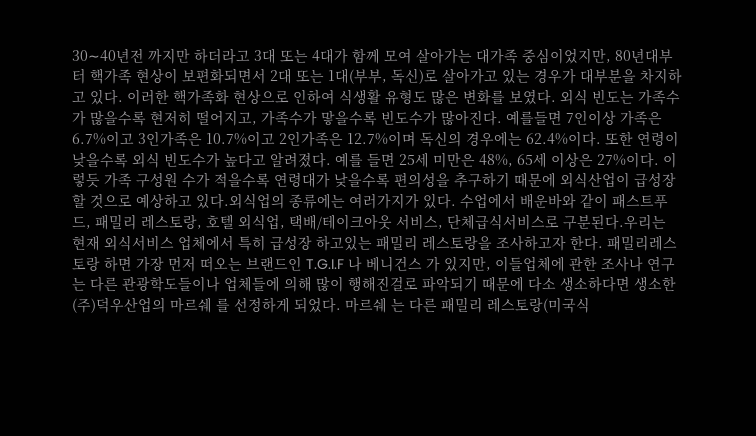30∼40년전 까지만 하더라고 3대 또는 4대가 함께 모여 살아가는 대가족 중심이었지만, 80년대부터 핵가족 현상이 보편화되면서 2대 또는 1대(부부, 독신)로 살아가고 있는 경우가 대부분을 차지하고 있다. 이러한 핵가족화 현상으로 인하여 식생활 유형도 많은 변화를 보였다. 외식 빈도는 가족수가 많을수록 현저히 떨어지고, 가족수가 맣을수록 빈도수가 많아진다. 예를들면 7인이상 가족은 6.7%이고 3인가족은 10.7%이고 2인가족은 12.7%이며 독신의 경우에는 62.4%이다. 또한 연령이 낮을수록 외식 빈도수가 높다고 알려졌다. 예를 들면 25세 미만은 48%, 65세 이상은 27%이다. 이렇듯 가족 구성원 수가 적을수록 연령대가 낮을수록 편의성을 추구하기 때문에 외식산업이 급성장 할 것으로 예상하고 있다.외식업의 종류에는 여러가지가 있다. 수업에서 배운바와 같이 패스트푸드, 패밀리 레스토랑, 호텔 외식업, 택배/테이크아웃 서비스, 단체급식서비스로 구분된다.우리는 현재 외식서비스 업체에서 특히 급성장 하고있는 패밀리 레스토랑을 조사하고자 한다. 패밀리레스토랑 하면 가장 먼저 떠오는 브랜드인 T.G.I.F 나 베니건스 가 있지만, 이들업체에 관한 조사나 연구는 다른 관광학도들이나 업체들에 의해 많이 행해진걸로 파악되기 때문에 다소 생소하다면 생소한 (주)덕우산업의 마르쉐 를 선정하게 되었다. 마르쉐 는 다른 패밀리 레스토랑(미국식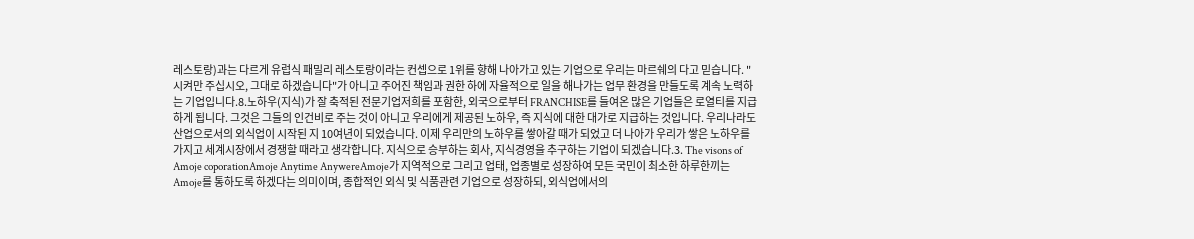레스토랑)과는 다르게 유럽식 패밀리 레스토랑이라는 컨셉으로 1위를 향해 나아가고 있는 기업으로 우리는 마르쉐의 다고 믿습니다. "시켜만 주십시오, 그대로 하겠습니다"가 아니고 주어진 책임과 권한 하에 자율적으로 일을 해나가는 업무 환경을 만들도록 계속 노력하는 기업입니다.8.노하우(지식)가 잘 축적된 전문기업저희를 포함한, 외국으로부터 FRANCHISE를 들여온 많은 기업들은 로열티를 지급하게 됩니다. 그것은 그들의 인건비로 주는 것이 아니고 우리에게 제공된 노하우, 즉 지식에 대한 대가로 지급하는 것입니다. 우리나라도 산업으로서의 외식업이 시작된 지 10여년이 되었습니다. 이제 우리만의 노하우를 쌓아갈 때가 되었고 더 나아가 우리가 쌓은 노하우를 가지고 세계시장에서 경쟁할 때라고 생각합니다. 지식으로 승부하는 회사, 지식경영을 추구하는 기업이 되겠습니다.3. The visons of Amoje coporationAmoje Anytime AnywereAmoje가 지역적으로 그리고 업태, 업종별로 성장하여 모든 국민이 최소한 하루한끼는 Amoje를 통하도록 하겠다는 의미이며, 종합적인 외식 및 식품관련 기업으로 성장하되, 외식업에서의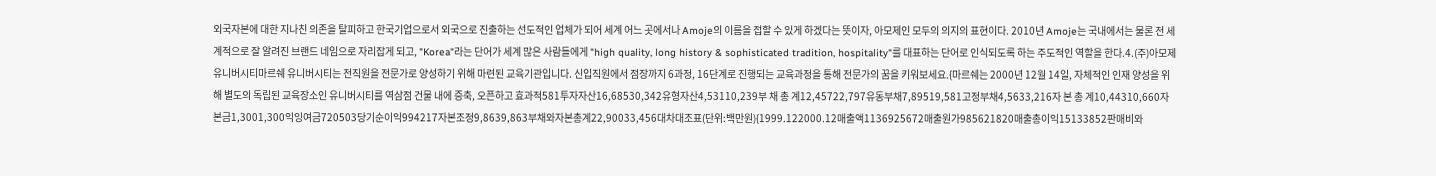외국자본에 대한 지나친 의존을 탈피하고 한국기업으로서 외국으로 진출하는 선도적인 업체가 되어 세계 어느 곳에서나 Amoje의 이름을 접할 수 있게 하겠다는 뜻이자, 아모제인 모두의 의지의 표현이다. 2010년 Amoje는 국내에서는 물론 전 세계적으로 잘 알려진 브랜드 네임으로 자리잡게 되고, "Korea"라는 단어가 세계 많은 사람들에게 "high quality, long history & sophisticated tradition, hospitality"를 대표하는 단어로 인식되도록 하는 주도적인 역할을 한다.4.(주)아모제 유니버시티마르쉐 유니버시티는 전직원을 전문가로 양성하기 위해 마련된 교육기관입니다. 신입직원에서 점장까지 6과정, 16단계로 진행되는 교육과정을 통해 전문가의 꿈을 키워보세요.{마르쉐는 2000년 12월 14일, 자체적인 인재 양성을 위해 별도의 독립된 교육장소인 유니버시티를 역삼점 건물 내에 증축, 오픈하고 효과적581투자자산16,68530,342유형자산4,53110,239부 채 총 계12,45722,797유동부채7,89519,581고정부채4,5633,216자 본 총 계10,44310,660자본금1,3001,300익잉여금720503당기순이익994217자본조정9,8639,863부채와자본총계22,90033,456대차대조표(단위:백만원){1999.122000.12매출액1136925672매출원가985621820매출총이익15133852판매비와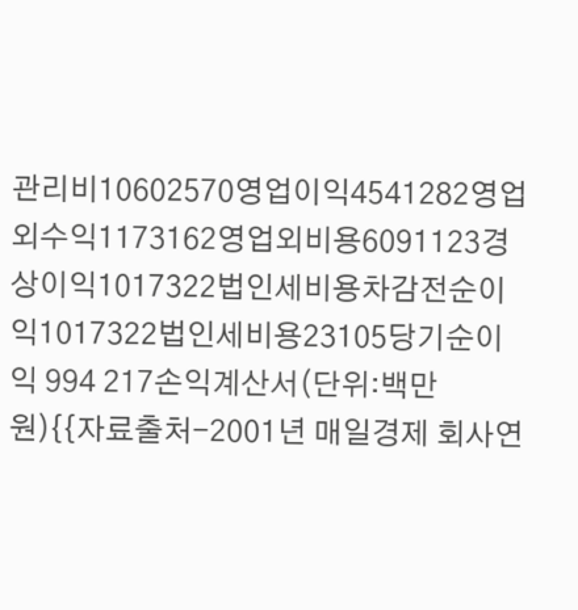관리비10602570영업이익4541282영업외수익1173162영업외비용6091123경상이익1017322법인세비용차감전순이익1017322법인세비용23105당기순이익 994 217손익계산서(단위:백만원){{자료출처-2001년 매일경제 회사연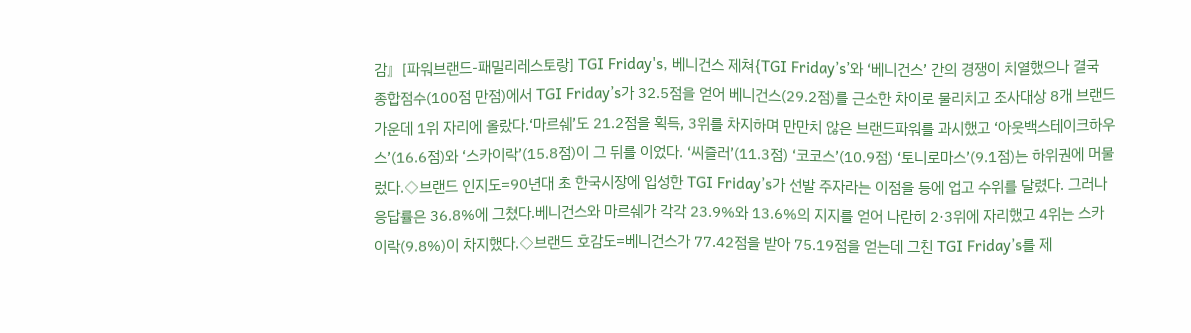감』[파워브랜드-패밀리레스토랑] TGI Friday's, 베니건스 제쳐{TGI Friday’s’와 ‘베니건스’ 간의 경쟁이 치열했으나 결국 종합점수(100점 만점)에서 TGI Friday’s가 32.5점을 얻어 베니건스(29.2점)를 근소한 차이로 물리치고 조사대상 8개 브랜드 가운데 1위 자리에 올랐다.‘마르쉐’도 21.2점을 획득, 3위를 차지하며 만만치 않은 브랜드파워를 과시했고 ‘아웃백스테이크하우스’(16.6점)와 ‘스카이락’(15.8점)이 그 뒤를 이었다. ‘씨즐러’(11.3점) ‘코코스’(10.9점) ‘토니로마스’(9.1점)는 하위권에 머물렀다.◇브랜드 인지도=90년대 초 한국시장에 입성한 TGI Friday’s가 선발 주자라는 이점을 등에 업고 수위를 달렸다. 그러나 응답률은 36.8%에 그쳤다.베니건스와 마르쉐가 각각 23.9%와 13.6%의 지지를 얻어 나란히 2·3위에 자리했고 4위는 스카이락(9.8%)이 차지했다.◇브랜드 호감도=베니건스가 77.42점을 받아 75.19점을 얻는데 그친 TGI Friday’s를 제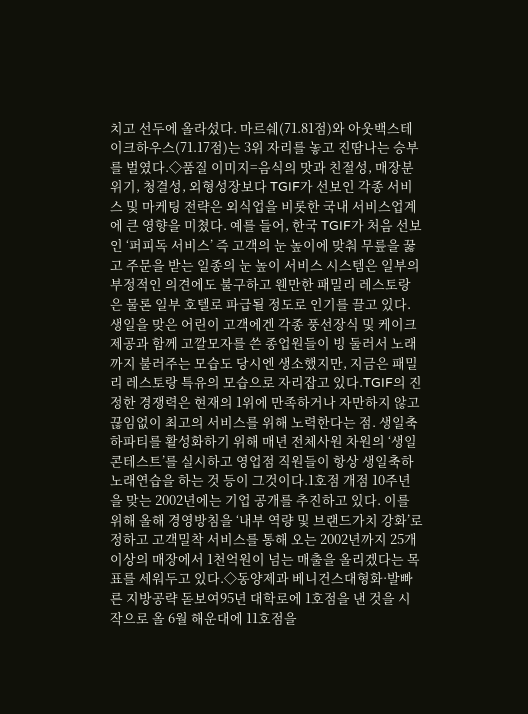치고 선두에 올라섰다. 마르쉐(71.81점)와 아웃백스테이크하우스(71.17점)는 3위 자리를 놓고 진땀나는 승부를 벌였다.◇품질 이미지=음식의 맛과 친절성, 매장분위기, 청결성, 외형성장보다 TGIF가 선보인 각종 서비스 및 마케팅 전략은 외식업을 비롯한 국내 서비스업계에 큰 영향을 미쳤다. 예를 들어, 한국 TGIF가 처음 선보인 ‘퍼피독 서비스’ 즉 고객의 눈 높이에 맞춰 무릎을 꿇고 주문을 받는 일종의 눈 높이 서비스 시스템은 일부의 부정적인 의견에도 불구하고 웬만한 패밀리 레스토랑은 물론 일부 호텔로 파급될 정도로 인기를 끌고 있다.생일을 맞은 어린이 고객에겐 각종 풍선장식 및 케이크 제공과 함께 고깔모자를 쓴 종업원들이 빙 둘러서 노래까지 불러주는 모습도 당시엔 생소했지만, 지금은 패밀리 레스토랑 특유의 모습으로 자리잡고 있다.TGIF의 진정한 경쟁력은 현재의 1위에 만족하거나 자만하지 않고 끊임없이 최고의 서비스를 위해 노력한다는 점. 생일축하파티를 활성화하기 위해 매년 전체사원 차원의 ‘생일 콘테스트’를 실시하고 영업점 직원들이 항상 생일축하 노래연습을 하는 것 등이 그것이다.1호점 개점 10주년을 맞는 2002년에는 기업 공개를 추진하고 있다. 이를 위해 올해 경영방침을 ‘내부 역량 및 브랜드가치 강화’로 정하고 고객밀착 서비스를 통해 오는 2002년까지 25개 이상의 매장에서 1천억원이 넘는 매출을 올리겠다는 목표를 세워두고 있다.◇동양제과 베니건스대형화·발빠른 지방공략 돋보여95년 대학로에 1호점을 낸 것을 시작으로 올 6월 해운대에 11호점을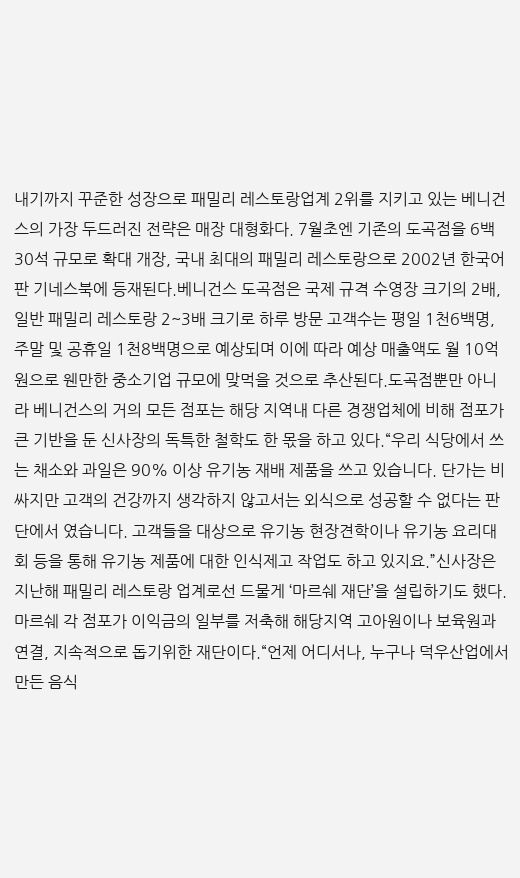내기까지 꾸준한 성장으로 패밀리 레스토랑업계 2위를 지키고 있는 베니건스의 가장 두드러진 전략은 매장 대형화다. 7월초엔 기존의 도곡점을 6백30석 규모로 확대 개장, 국내 최대의 패밀리 레스토랑으로 2002년 한국어판 기네스북에 등재된다.베니건스 도곡점은 국제 규격 수영장 크기의 2배, 일반 패밀리 레스토랑 2~3배 크기로 하루 방문 고객수는 평일 1천6백명, 주말 및 공휴일 1천8백명으로 예상되며 이에 따라 예상 매출액도 월 10억원으로 웬만한 중소기업 규모에 맞먹을 것으로 추산된다.도곡점뿐만 아니라 베니건스의 거의 모든 점포는 해당 지역내 다른 경쟁업체에 비해 점포가 큰 기반을 둔 신사장의 독특한 철학도 한 몫을 하고 있다.“우리 식당에서 쓰는 채소와 과일은 90% 이상 유기농 재배 제품을 쓰고 있습니다. 단가는 비싸지만 고객의 건강까지 생각하지 않고서는 외식으로 성공할 수 없다는 판단에서 였습니다. 고객들을 대상으로 유기농 현장견학이나 유기농 요리대회 등을 통해 유기농 제품에 대한 인식제고 작업도 하고 있지요.”신사장은 지난해 패밀리 레스토랑 업계로선 드물게 ‘마르쉐 재단’을 설립하기도 했다. 마르쉐 각 점포가 이익금의 일부를 저축해 해당지역 고아원이나 보육원과 연결, 지속적으로 돕기위한 재단이다.“언제 어디서나, 누구나 덕우산업에서 만든 음식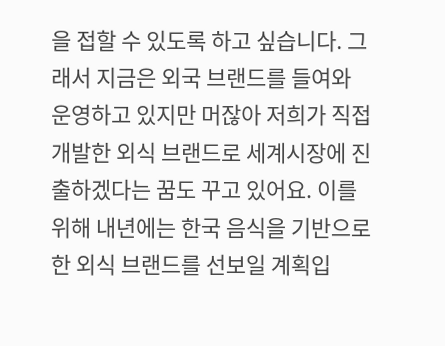을 접할 수 있도록 하고 싶습니다. 그래서 지금은 외국 브랜드를 들여와 운영하고 있지만 머잖아 저희가 직접 개발한 외식 브랜드로 세계시장에 진출하겠다는 꿈도 꾸고 있어요. 이를 위해 내년에는 한국 음식을 기반으로 한 외식 브랜드를 선보일 계획입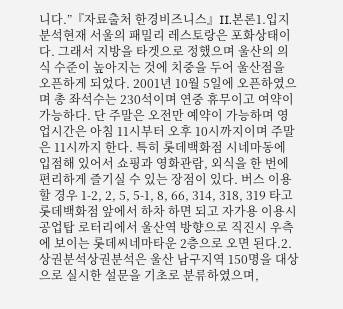니다.”『자료출처 한경비즈니스』II.본론1.입지분석현재 서울의 패밀리 레스토랑은 포화상태이다. 그래서 지방을 타겟으로 정했으며 울산의 의식 수준이 높아지는 것에 치중을 두어 울산점을 오픈하게 되었다. 2001년 10월 5일에 오픈하였으며 총 좌석수는 230석이며 연중 휴무이고 여약이 가능하다. 단 주말은 오전만 예약이 가능하며 영업시간은 아침 11시부터 오후 10시까지이며 주말은 11시까지 한다. 특히 롯데백화점 시네마동에 입점해 있어서 쇼핑과 영화관람, 외식을 한 번에 편리하게 즐기실 수 있는 장점이 있다. 버스 이용 할 경우 1-2, 2, 5, 5-1, 8, 66, 314, 318, 319 타고 롯데백화점 앞에서 하차 하면 되고 자가용 이용시 공업탑 로터리에서 울산역 방향으로 직진시 우측에 보이는 롯데씨네마타운 2층으로 오면 된다.2.상권분석상권분석은 울산 남구지역 150명을 대상으로 실시한 설문을 기초로 분류하였으며,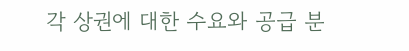각 상권에 대한 수요와 공급 분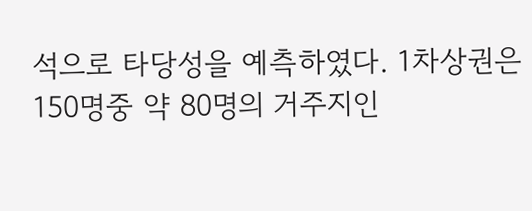석으로 타당성을 예측하였다. 1차상권은 150명중 약 80명의 거주지인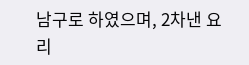남구로 하였으며, 2차낸 요리